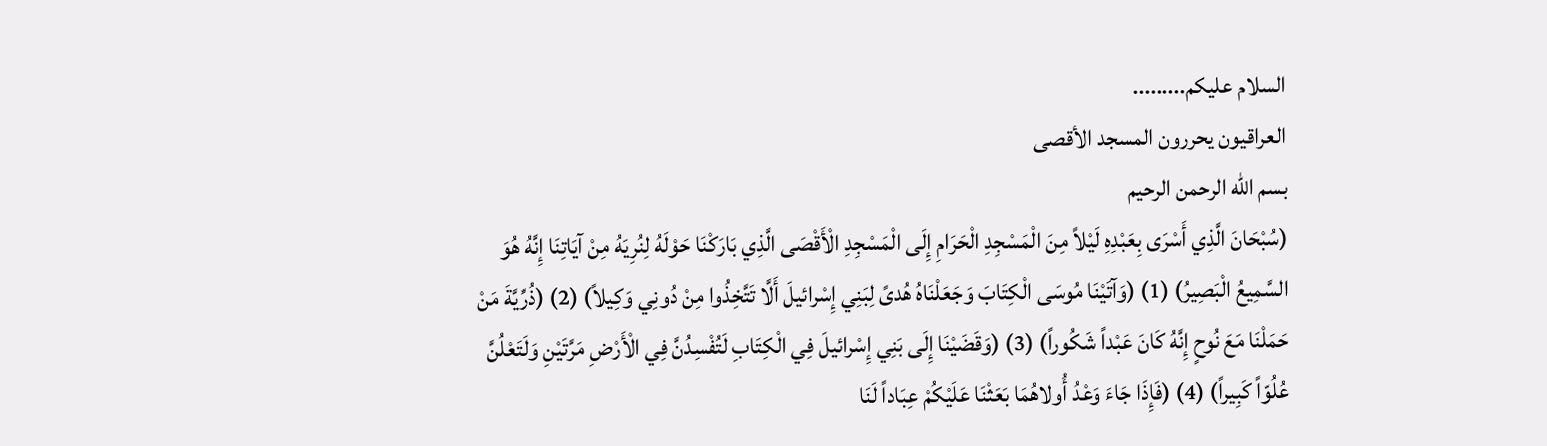السلام عليكم.........
العراقيون يحررون المسجد الأقصى
بسم الله الرحمن الرحيم
(سُبْحَانَ الَّذِي أَسْرَى بِعَبْدِهِ لَيْلاً مِنَ الْمَسْجِدِ الْحَرَامِ إِلَى الْمَسْجِدِ الْأَقْصَى الَّذِي بَارَكْنَا حَوْلَهُ لِنُرِيَهُ مِنْ آيَاتِنَا إِنَّهُ هُوَ السَّمِيعُ الْبَصِيرُ) (1) (وَآتَيْنَا مُوسَى الْكِتَابَ وَجَعَلْنَاهُ هُدىً لِبَنِي إِسْرائيلَ أَلَّا تَتَّخِذُوا مِنْ دُونِي وَكِيلاً) (2) (ذُرِّيَّةَ مَنْ حَمَلْنَا مَعَ نُوحٍ إِنَّهُ كَانَ عَبْداً شَكُوراً) (3) (وَقَضَيْنَا إِلَى بَنِي إِسْرائيلَ فِي الْكِتَابِ لَتُفْسِدُنَّ فِي الْأَرْضِ مَرَّتَيْنِ وَلَتَعْلُنَّ عُلُوّاً كَبِيراً) (4) (فَإِذَا جَاءَ وَعْدُ أُولاهُمَا بَعَثْنَا عَلَيْكُمْ عِبَاداً لَنَا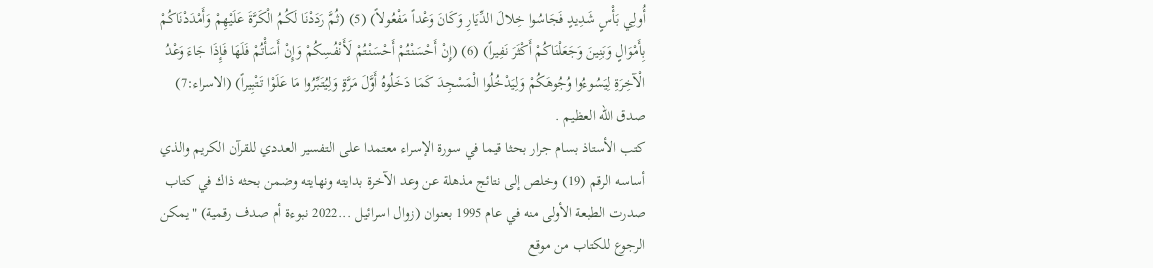أُولِي بَأْسٍ شَدِيدٍ فَجَاسُوا خِلالَ الدِّيَارِ وَكَانَ وَعْداً مَفْعُولاً) (5) (ثُمَّ رَدَدْنَا لَكُمُ الْكَرَّةَ عَلَيْهِمْ وَأَمْدَدْنَاكُمْ بِأَمْوَالٍ وَبَنِينَ وَجَعَلْنَاكُمْ أَكْثَرَ نَفِيراً) (6) (إِنْ أَحْسَنْتُمْ أَحْسَنْتُمْ لَأَنْفُسِكُمْ وَإِنْ أَسَأْتُمْ فَلَهَا فَإِذَا جَاءَ وَعْدُ الْآخِرَةِ لِيَسُوءُوا وُجُوهَكُمْ وَلِيَدْخُلُوا الْمَسْجِدَ كَمَا دَخَلُوهُ أَوَّلَ مَرَّةٍ وَلِيُتَبِّرُوا مَا عَلَوْا تَتْبِيراً) (الاسراء:7) صدق الله العظيم .
كتب الأستاذ بسام جرار بحثا قيما في سورة الإسراء معتمدا على التفسير العددي للقرآن الكريم والذي أساسه الرقم (19) وخلص إلى نتائج مذهلة عن وعد الآخرة بدايته ونهايته وضمن بحثه ذاك في كتاب صدرت الطبعة الأولى منه في عام 1995 بعنوان (زوال اسرائيل ...2022 نبوءة أم صدف رقمية) "يمكن الرجوع للكتاب من موقع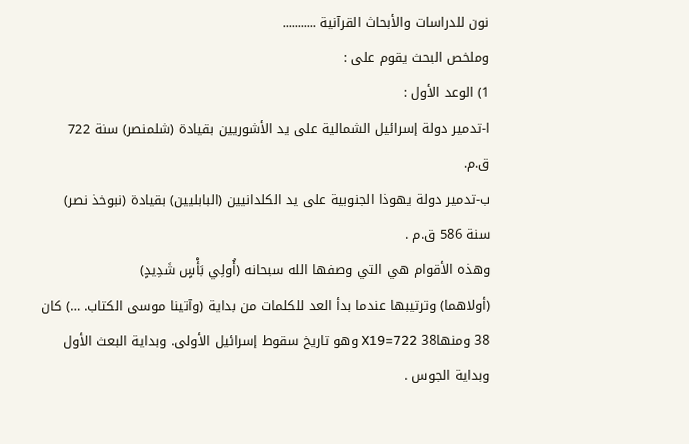نون للدراسات والأبحاث القرآنية ...........
وملخص البحث يقوم على :
1) الوعد الأول :
ا-تدمير دولة إسرائيل الشمالية على يد الأشوريين بقيادة (شلمنصر) سنة 722 ق.م.
ب-تدمير دولة يهوذا الجنوبية على يد الكلدانيين (البابليين) بقيادة (نبوخذ نصر) سنة 586 ق.م .
وهذه الأقوام هي التي وصفها الله سبحانه (أُولِي بَأْسٍ شَدِيدٍ)
(أولاهما) وترتيبها عندما بدأ العد للكلمات من بداية (وآتينا موسى الكتاب. …) كان 38 ومنها38 X19=722 وهو تاريخ سقوط إسرائيل الأولى. وبداية البعث الأول وبداية الجوس .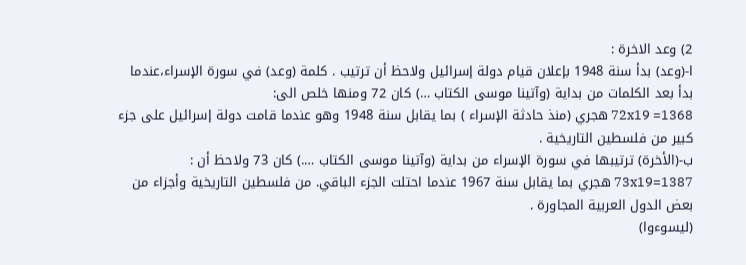2) وعد الاخرة :
ا-(وعد) بدأ سنة 1948 بإعلان قيام دولة إسرائيل ولاحظ أن ترتيب . كلمة (وعد) في سورة الإسراء،عندما بدأ بعد الكلمات من بداية (وآتينا موسى الكتاب …) كان 72 ومنها خلص الى:
72x19 =1368 هجري (منذ حادثة الإسراء ) بما يقابل سنة 1948 وهو عندما قامت دولة إسرائيل على جزء كبير من فلسطين التاريخية .
ب-(الأخرة) ترتيبها في سورة الإسراء من بداية (وآتينا موسى الكتاب ….) كان 73 ولاحظ أن :
73x19=1387 هجري بما يقابل سنة 1967 عندما احتلت الجزء الباقي. من فلسطين التاريخية وأجزاء من بعض الدول العربية المجاورة .
(ليسوءوا)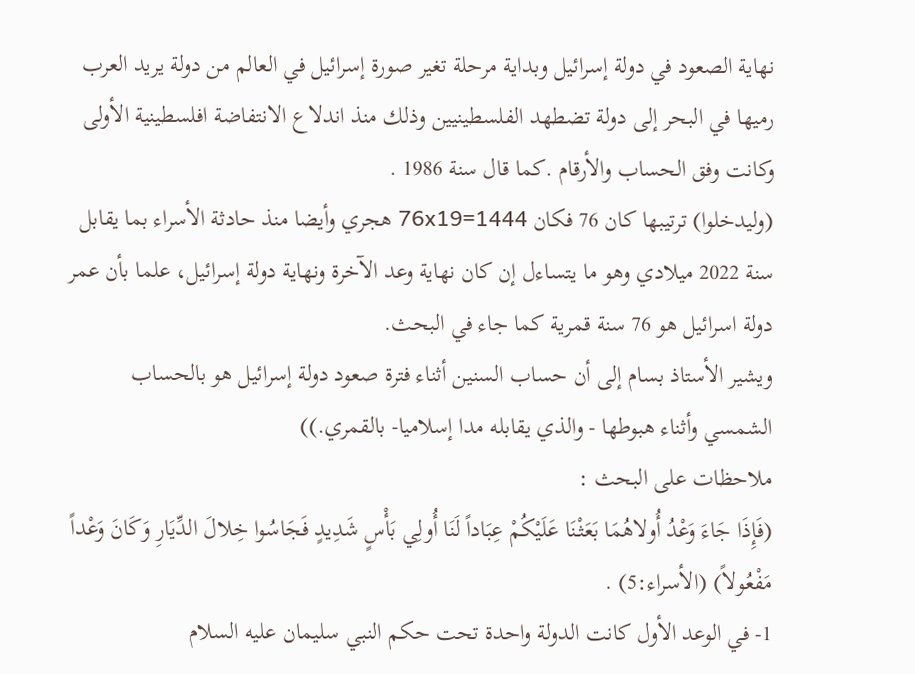نهاية الصعود في دولة إسرائيل وبداية مرحلة تغير صورة إسرائيل في العالم من دولة يريد العرب رميها في البحر إلى دولة تضطهد الفلسطينيين وذلك منذ اندلاع الانتفاضة افلسطينية الأولى وكانت وفق الحساب والأرقام .كما قال سنة 1986 .
(وليدخلوا) ترتيبها كان 76 فكان 76x19=1444 هجري وأيضا منذ حادثة الأسراء بما يقابل سنة 2022 ميلادي وهو ما يتساءل إن كان نهاية وعد الآخرة ونهاية دولة إسرائيل، علما بأن عمر دولة اسرائيل هو 76 سنة قمرية كما جاء في البحث.
ويشير الأستاذ بسام إلى أن حساب السنين أثناء فترة صعود دولة إسرائيل هو بالحساب الشمسي وأثناء هبوطها - والذي يقابله مدا إسلاميا- بالقمري.))
ملاحظات على البحث :
(فَإِذَا جَاءَ وَعْدُ أُولاهُمَا بَعَثْنَا عَلَيْكُمْ عِبَاداً لَنَا أُولِي بَأْسٍ شَدِيدٍ فَجَاسُوا خِلالَ الدِّيَارِ وَكَانَ وَعْداً مَفْعُولاً) (الأسراء:5) .
1- في الوعد الأول كانت الدولة واحدة تحت حكم النبي سليمان عليه السلام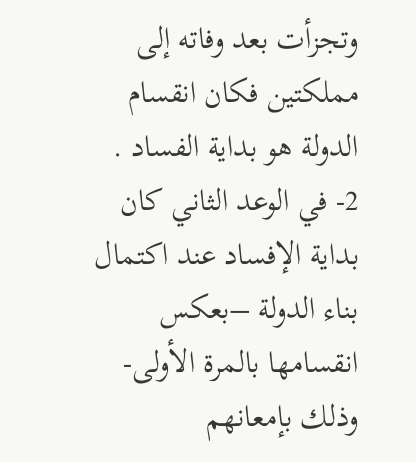وتجزأت بعد وفاته إلى مملكتين فكان انقسام الدولة هو بداية الفساد .
2- في الوعد الثاني كان بداية الإفساد عند اكتمال بناء الدولة –بعكس انقسامها بالمرة الأولى-وذلك بإمعانهم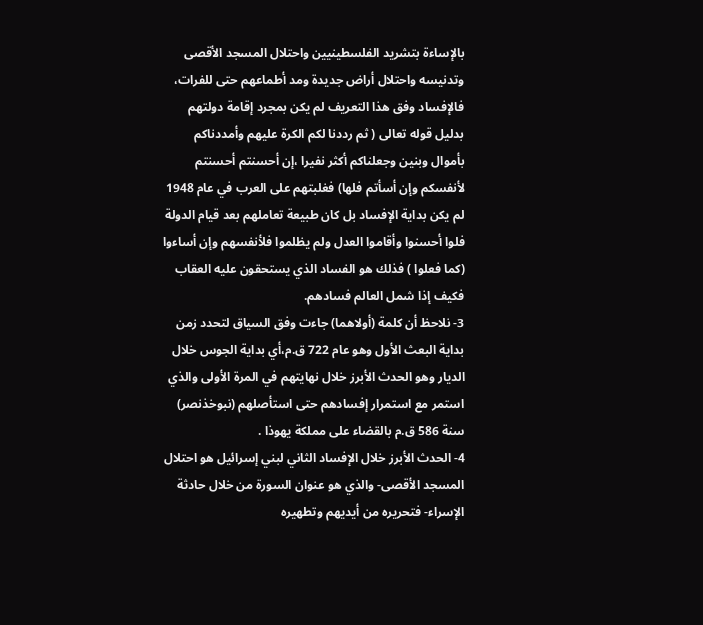بالإساءة بتشريد الفلسطينيين واحتلال المسجد الأقصى وتدنيسه واحتلال أراض جديدة ومد أطماعهم حتى للفرات، فالإفساد وفق هذا التعريف لم يكن بمجرد إقامة دولتهم بدليل قوله تعالى ( ثم رددنا لكم الكرة عليهم وأمددناكم بأموال وبنين وجعلناكم أكثر نفيرا ،إن أحسنتم أحسنتم لأنفسكم وإن أسأتم فلها) فغلبتهم على العرب في عام 1948 لم يكن بداية الإفساد بل كان طبيعة تعاملهم بعد قيام الدولة فلوا أحسنوا وأقاموا العدل ولم يظلموا فلأنفسهم وإن أساءوا (كما فعلوا ) فذلك هو الفساد الذي يستحقون عليه العقاب فكيف إذا شمل العالم فسادهم.
3- نلاحظ أن كلمة (أولاهما) جاءت وفق السياق لتحدد زمن بداية البعث الأول وهو عام 722 ق.م،أي بداية الجوس خلال الديار وهو الحدث الأبرز خلال نهايتهم في المرة الأولى والذي استمر مع استمرار إفسادهم حتى استأصلهم (نبوخذنصر) سنة 586 ق.م بالقضاء على مملكة يهوذا .
4- الحدث الأبرز خلال الإفساد الثاني لبني إسرائيل هو احتلال المسجد الأقصى- والذي هو عنوان السورة من خلال حادثة الإسراء- فتحريره من أيديهم وتطهيره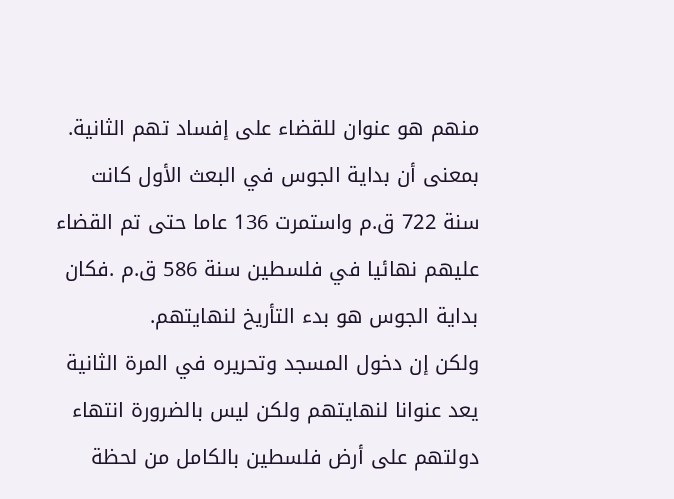منهم هو عنوان للقضاء على إفساد تهم الثانية.
بمعنى أن بداية الجوس في البعث الأول كانت سنة 722 ق.م واستمرت 136 عاما حتى تم القضاء عليهم نهائيا في فلسطين سنة 586 ق.م .فكان بداية الجوس هو بدء التأريخ لنهايتهم.
ولكن إن دخول المسجد وتحريره في المرة الثانية يعد عنوانا لنهايتهم ولكن ليس بالضرورة انتهاء دولتهم على أرض فلسطين بالكامل من لحظة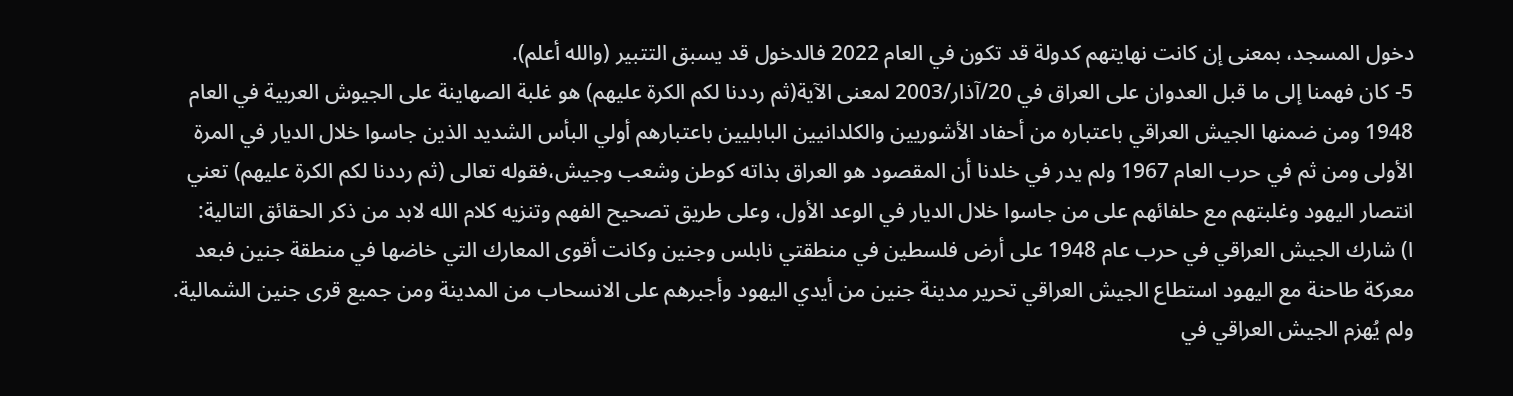دخول المسجد، بمعنى إن كانت نهايتهم كدولة قد تكون في العام 2022 فالدخول قد يسبق التتبير (والله أعلم).
5- كان فهمنا إلى ما قبل العدوان على العراق في 20/آذار/2003 لمعنى الآية(ثم رددنا لكم الكرة عليهم) هو غلبة الصهاينة على الجيوش العربية في العام 1948 ومن ضمنها الجيش العراقي باعتباره من أحفاد الأشوريين والكلدانيين البابليين باعتبارهم أولي البأس الشديد الذين جاسوا خلال الديار في المرة الأولى ومن ثم في حرب العام 1967 ولم يدر في خلدنا أن المقصود هو العراق بذاته كوطن وشعب وجيش،فقوله تعالى (ثم رددنا لكم الكرة عليهم) تعني انتصار اليهود وغلبتهم مع حلفائهم على من جاسوا خلال الديار في الوعد الأول، وعلى طريق تصحيح الفهم وتنزيه كلام الله لابد من ذكر الحقائق التالية:
ا) شارك الجيش العراقي في حرب عام 1948 على أرض فلسطين في منطقتي نابلس وجنين وكانت أقوى المعارك التي خاضها في منطقة جنين فبعد معركة طاحنة مع اليهود استطاع الجيش العراقي تحرير مدينة جنين من أيدي اليهود وأجبرهم على الانسحاب من المدينة ومن جميع قرى جنين الشمالية. ولم يُهزم الجيش العراقي في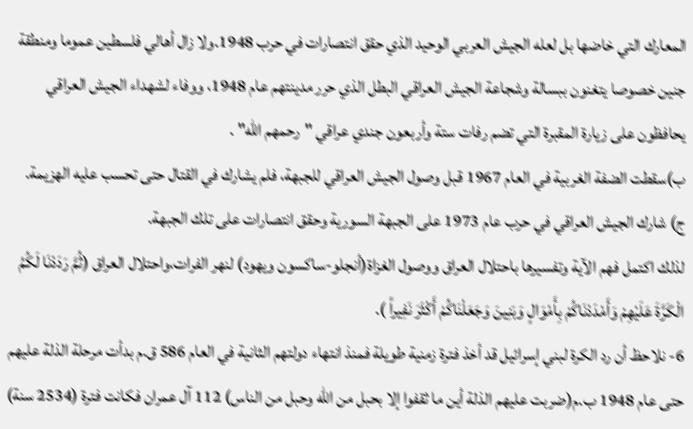المعارك التي خاضها بل لعله الجيش العربي الوحيد الذي حقق انتصارات في حرب 1948.ولا زال أهالي فلسطين عموما ومنطقة جنين خصوصا يتغنون ببسالة وشجاعة الجيش العراقي البطل الذي حرر مدينتهم عام 1948، ووفاء لشهداء الجيش العراقي يحافظون على زيارة المقبرة التي تضم رفات ستة وأربعون جندي عراقي "رحمهم الله" .
ب)سقطت الضفة الغربية في العام 1967 قبل وصول الجيش العراقي للجبهة، فلم يشارك في القتال حتى تحسب عليه الهزيمة.
ج) شارك الجيش العراقي في حرب عام 1973 على الجبهة السورية وحقق انتصارات على تلك الجبهة.
لذلك اكتمل فهم الآية وتفسيرها باحتلال العراق ووصول الغزاة(أنجلو-ساكسون ويهود) لنهر الفرات،واحتلال العراق (ثُمَّ رَدَدْنَا لَكُمُ الْكَرَّةَ عَلَيْهِمْ وَأَمْدَدْنَاكُمْ بِأَمْوَالٍ وَبَنِينَ وَجَعَلْنَاكُمْ أَكْثَرَ نَفِيراً ).
6- نلاحظ أن رد الكرة لبني إسرائيل قد أخذ فترة زمنية طويلة فمنذ انتهاء دولتهم الثانية في العام 586 ق.م بدأت مرحلة الذلة عليهم حتى عام 1948 ب.م(ضربت عليهم الذلة أين ما ثقفوا إلا بحبل من الله وحبل من الناس) 112 آل عمران فكانت فترة (2534 سنة)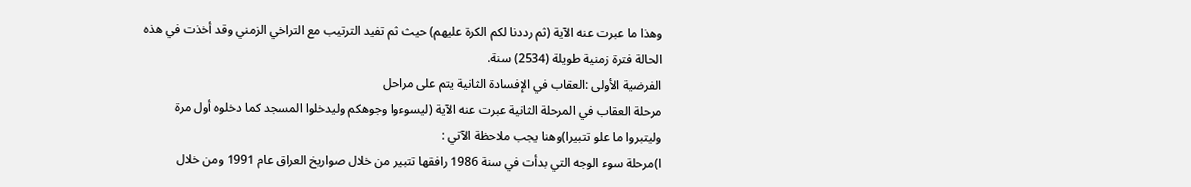وهذا ما عبرت عنه الآية (ثم رددنا لكم الكرة عليهم) حيث ثم تفيد الترتيب مع التراخي الزمني وقد أخذت في هذه الحالة فترة زمنية طويلة (2534) سنة.
الفرضية الأولى :العقاب في الإفسادة الثانية يتم على مراحل
مرحلة العقاب في المرحلة الثانية عبرت عنه الآية (ليسوءوا وجوهكم وليدخلوا المسجد كما دخلوه أول مرة وليتبروا ما علو تتبيرا)وهنا يجب ملاحظة الآتي :
ا)مرحلة سوء الوجه التي بدأت في سنة 1986 رافقها تتبير من خلال صواريخ العراق عام 1991 ومن خلال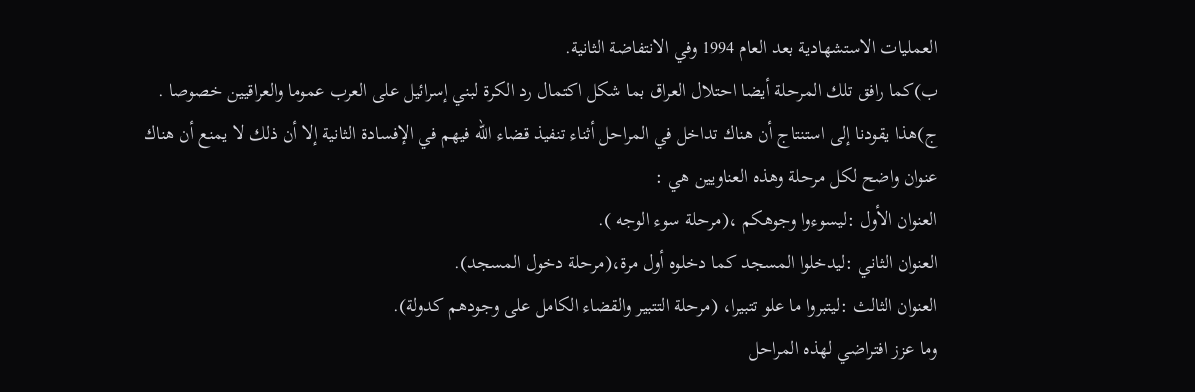العمليات الاستشهادية بعد العام 1994 وفي الانتفاضة الثانية.
ب)كما رافق تلك المرحلة أيضا احتلال العراق بما شكل اكتمال رد الكرة لبني إسرائيل على العرب عموما والعراقيين خصوصا .
ج)هذا يقودنا إلى استنتاج أن هناك تداخل في المراحل أثناء تنفيذ قضاء الله فيهم في الإفسادة الثانية إلا أن ذلك لا يمنع أن هناك عنوان واضح لكل مرحلة وهذه العناويين هي :
العنوان الأول :ليسوءوا وجوهكم ،(مرحلة سوء الوجه ).
العنوان الثاني :ليدخلوا المسجد كما دخلوه أول مرة،(مرحلة دخول المسجد).
العنوان الثالث :ليتبروا ما علو تتبيرا، (مرحلة التتبير والقضاء الكامل على وجودهم كدولة).
وما عزز افتراضي لهذه المراحل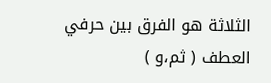الثلاثة هو الفرق بين حرفي العطف ( ثم،و )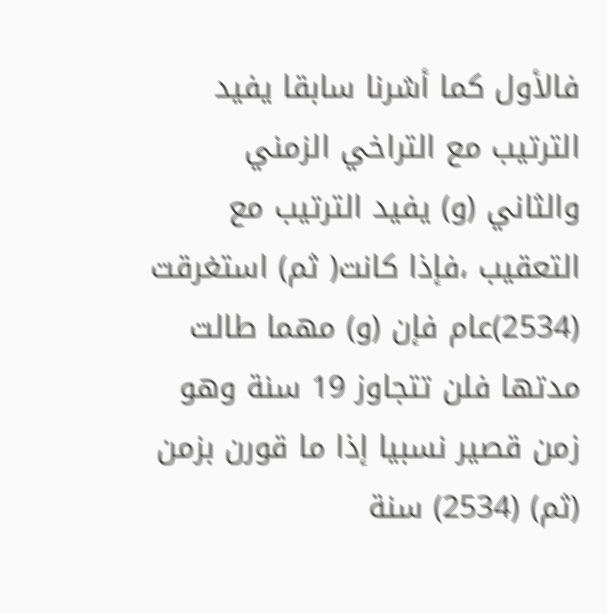فالأول كما أشرنا سابقا يفيد الترتيب مع التراخي الزمني والثاني (و) يفيد الترتيب مع التعقيب ،فإذا كانت( ثم) استغرقت (2534)عام فإن (و) مهما طالت مدتها فلن تتجاوز 19 سنة وهو زمن قصير نسبيا إذا ما قورن بزمن (ثم) (2534) سنة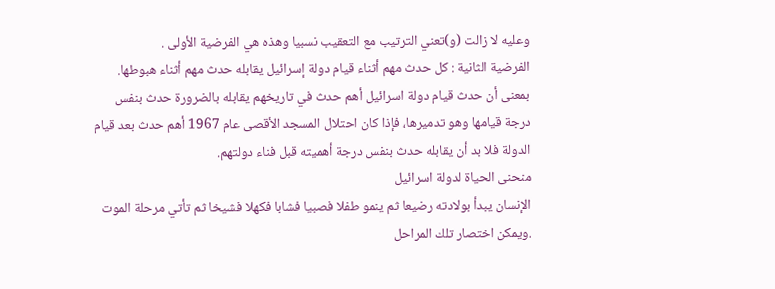وعليه لا زالت (و)تعني الترتيب مع التعقيب نسبيا وهذه هي الفرضية الأولى .
الفرضية الثانية : كل حدث مهم أثناء قيام دولة إسرائيل يقابله حدث مهم أثناء هبوطها.
بمعنى أن حدث قيام دولة اسرائيل أهم حدث في تاريخهم يقابله بالضرورة حدث بنفس درجة قيامها وهو تدميرها، فإذا كان احتلال المسجد الأقصى عام 1967 أهم حدث بعد قيام الدولة فلا بد أن يقابله حدث بنفس درجة أهميته قبل فناء دولتهم.
منحنى الحياة لدولة اسرائيل
الإنسان يبدأ بولادته رضيعا ثم ينمو طفلا فصبيا فشابا فكهلا فشيخا ثم تأتي مرحلة الموت .ويمكن اختصار تلك المراحل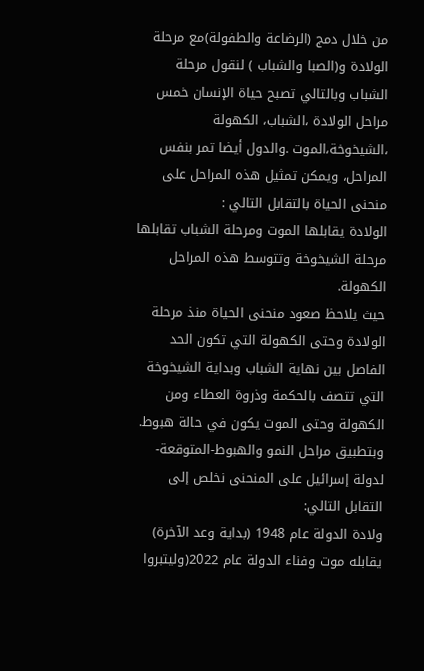من خلال دمج (الرضاعة والطفولة)مع مرحلة الولادة و(الصبا والشباب ) لنقول مرحلة الشباب وبالتالي تصبح حياة الإنسان خمس مراحل الولادة ،الشباب، الكهولة ،الشيخوخة،الموت .والدول أيضا تمر بنفس المراحل، ويمكن تمثيل هذه المراحل على منحنى الحياة بالتقابل التالي :
الولادة يقابلها الموت ومرحلة الشباب تقابلها مرحلة الشيخوخة وتتوسط هذه المراحل الكهولة.
حيث يلاحظ صعود منحنى الحياة منذ مرحلة الولادة وحتى الكهولة التي تكون الحد الفاصل بين نهاية الشباب وبداية الشيخوخة التي تتصف بالحكمة وذروة العطاء ومن الكهولة وحتى الموت يكون في حالة هبوط.
وبتطبيق مراحل النمو والهبوط-المتوقعة- لدولة إسرائيل على المنحنى نخلص إلى التقابل التالي:
ولادة الدولة عام 1948 (بداية وعد الآخرة) يقابله موت وفناء الدولة عام 2022(وليتبروا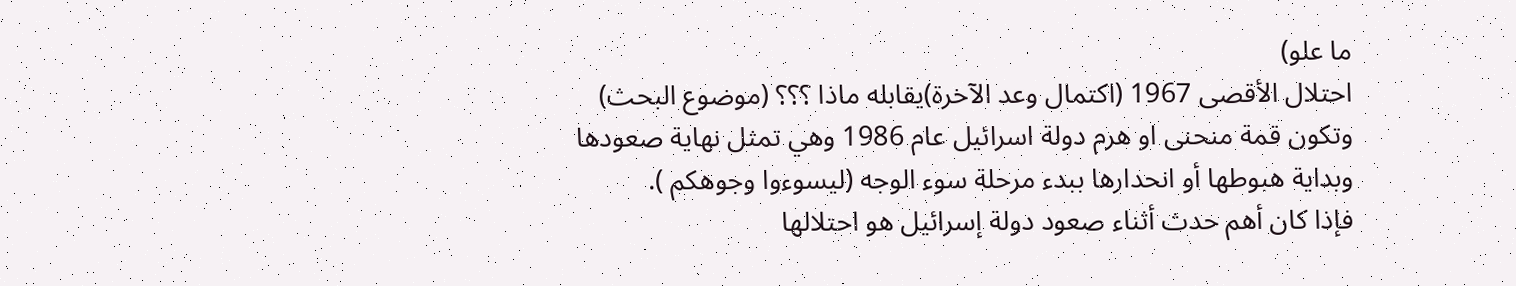ما علو)
احتلال الأقصى 1967 (اكتمال وعد الآخرة)يقابله ماذا ؟؟؟ (موضوع البحث)
وتكون قمة منحنى او هرم دولة اسرائيل عام 1986 وهي تمثل نهاية صعودها وبداية هبوطها أو انحدارها ببدء مرحلة سوء الوجه (ليسوءوا وجوهكم ).
فإذا كان أهم حدث أثناء صعود دولة إسرائيل هو احتلالها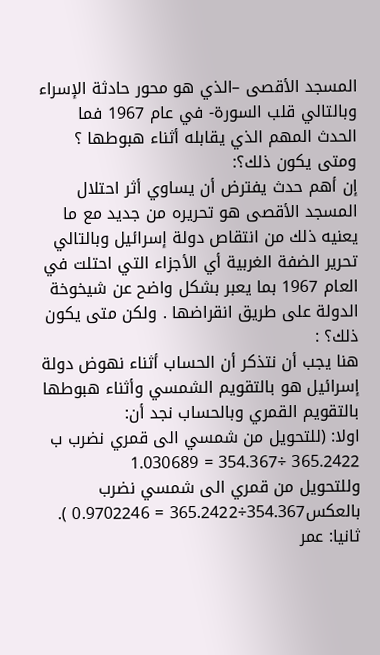المسجد الأقصى –الذي هو محور حادثة الإسراء وبالتالي قلب السورة- في عام 1967 فما الحدث المهم الذي يقابله أثناء هبوطها ؟ ومتى يكون ذلك؟:
إن أهم حدث يفترض أن يساوي أثر احتلال المسجد الأقصى هو تحريره من جديد مع ما يعنيه ذلك من انتقاص دولة إسرائيل وبالتالي تحرير الضفة الغربية أي الأجزاء التي احتلت في العام 1967 بما يعبر بشكل واضح عن شيخوخة الدولة على طريق انقراضها . ولكن متى يكون ذلك؟ :
هنا يجب أن نتذكر أن الحساب أثناء نهوض دولة إسرائيل هو بالتقويم الشمسي وأثناء هبوطها بالتقويم القمري وبالحساب نجد أن:
اولا: (للتحويل من شمسي الى قمري نضرب ب 365.2422 ÷354.367 = 1.030689
وللتحويل من قمري الى شمسي نضرب بالعكس354.367÷365.2422 = 0.9702246 ).
ثانيا: عمر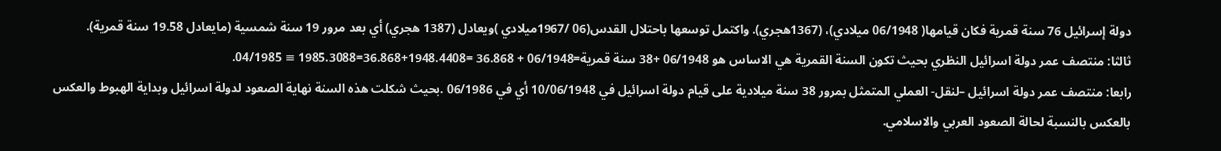دولة إسرائيل 76 سنة قمرية فكان قيامها( 06/1948 ميلادي)، (1367هجري). واكتمل توسعها باحتلال القدس(06 /1967ميلادي )ويعادل (1387 هجري) أي بعد مرور 19 سنة شمسية (مايعادل 19.58 سنة قمرية).
ثالثا: منتصف عمر دولة اسرائيل النظري بحيث تكون السنة القمرية هي الاساس هو 06/1948 +38 سنة قمرية=06/1948 + 36.868 =1948.4408+36.868=1985.3088 ≡ 04/1985.
رابعا: منتصف عمر دولة اسرائيل –لنقل- العملي المتمثل بمرور 38 سنة ميلادية على قيام دولة اسرائيل في 10/06/1948 أي في 06/1986 .بحيث شكلت هذه السنة نهاية الصعود لدولة اسرائيل وبداية الهبوط والعكس بالعكس بالنسبة لحالة الصعود العربي والاسلامي.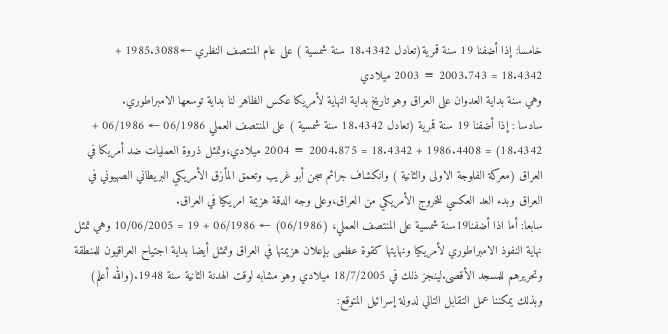خامسا: إذا أضفنا 19 سنة قمرية(تعادل 18.4342 سنة شمسية ) على عام المنتصف النظري ←1985.3088 + 18.4342 = 2003.743 ≡ 2003 ميلادي
وهي سنة بداية العدوان على العراق وهو تاريخ بداية النهاية لأمريكا عكس الظاهر لنا بداية توسعها الامبراطوري.
سادسا : إذا أضفنا 19 سنة قمرية (تعادل 18.4342 سنة شمسية ) على المنتصف العملي 06/1986 ← 06/1986 + 18.4342) = 1986.4408 + 18.4342 = 2004.875 ≡ 2004 ميلادي،وتمثل ذروة العمليات ضد أمريكا في العراق (معركة الفلوجة الاولى والثانية ) وانكشاف جرائم سجن أبو غريب وتعمق المأزق الأمريكي البريطاني الصهيوني في العراق وبدء العد العكسي للخروج الأمريكي من العراق،وعلى وجه الدقة هزيمة امريكيا في العراق.
سابعا: أما اذا أضفنا19سنة شمسية على المنتصف العملي، (06/1986) ← 06/1986 + 19 = 10/06/2005 وهي تمثل نهاية النفوذ الامبراطوري لأمريكيا ونهايتها كقوة عظمى بإعلان هزيمتها في العراق وتمثل أيضا بداية اجتياح العراقيون للمنطقة وتحريرهم للمسجد الأقصى.لينجز ذلك في 18/7/2005 ميلادي وهو مشابه لوقت الهدنة الثانية سنة 1948.(والله أعلم)
وبذلك يمكننا عمل التقابل التالي لدولة إسرائيل المتوقع: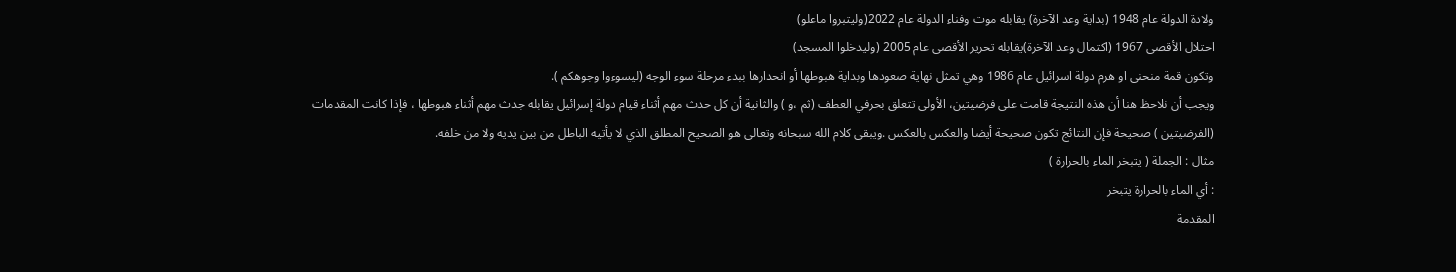ولادة الدولة عام 1948 (بداية وعد الآخرة) يقابله موت وفناء الدولة عام 2022(وليتبروا ماعلو)
احتلال الأقصى 1967 (اكتمال وعد الآخرة)يقابله تحرير الأقصى عام 2005 (وليدخلوا المسجد)
وتكون قمة منحنى او هرم دولة اسرائيل عام 1986 وهي تمثل نهاية صعودها وبداية هبوطها أو انحدارها ببدء مرحلة سوء الوجه (ليسوءوا وجوهكم ).
ويجب أن نلاحظ هنا أن هذه النتيجة قامت على فرضيتين، الأولى تتعلق بحرفي العطف (ثم ،و ) والثانية أن كل حدث مهم أثناء قيام دولة إسرائيل يقابله جدث مهم أثناء هبوطها ، فإذا كانت المقدمات (الفرضيتين ) صحيحة فإن النتائج تكون صحيحة أيضا والعكس بالعكس .ويبقى كلام الله سبحانه وتعالى هو الصحيح المطلق الذي لا يأتيه الباطل من بين يديه ولا من خلفه.
مثال : الجملة ( يتبخر الماء بالحرارة )
: أي الماء بالحرارة يتبخر
المقدمة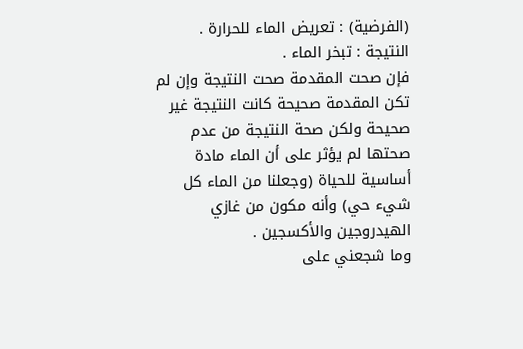(الفرضية) : تعريض الماء للحرارة .
النتيجة : تبخر الماء .
فإن صحت المقدمة صحت النتيجة وإن لم تكن المقدمة صحيحة كانت النتيجة غير صحيحة ولكن صحة النتيجة من عدم صحتها لم يؤثر على أن الماء مادة أساسية للحياة (وجعلنا من الماء كل شيء حي) وأنه مكون من غازي الهيدروجين والأكسجين .
وما شجعني على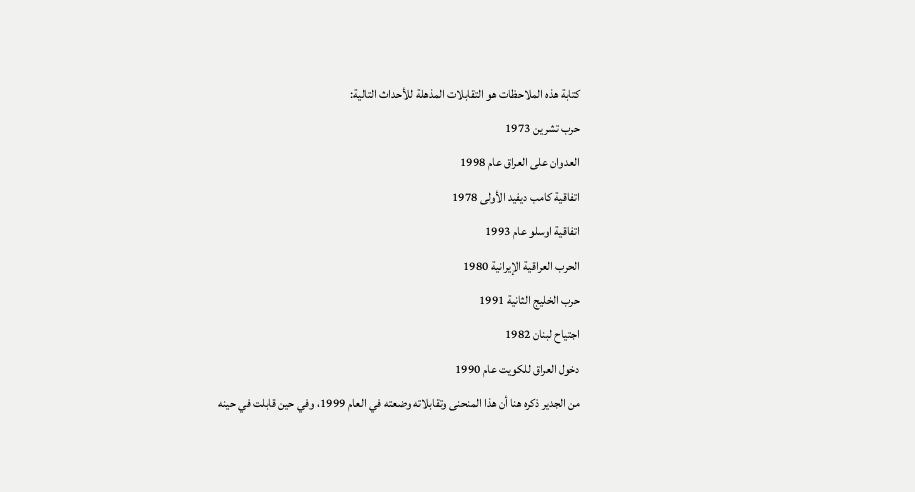كتابة هذه الملاحظات هو التقابلات المذهلة للأحداث التالية:
حرب تشرين 1973
العدوان على العراق عام 1998
اتفاقية كامب ديفيد الأولى 1978
اتفاقية اوسلو عام 1993
الحرب العراقية الإيرانية 1980
حرب الخليج الثانية 1991
اجتياح لبنان 1982
دخول العراق للكويت عام 1990
من الجدير ذكره هنا أن هذا المنحنى وتقابلاته وضعته في العام 1999، وفي حين قابلت في حينه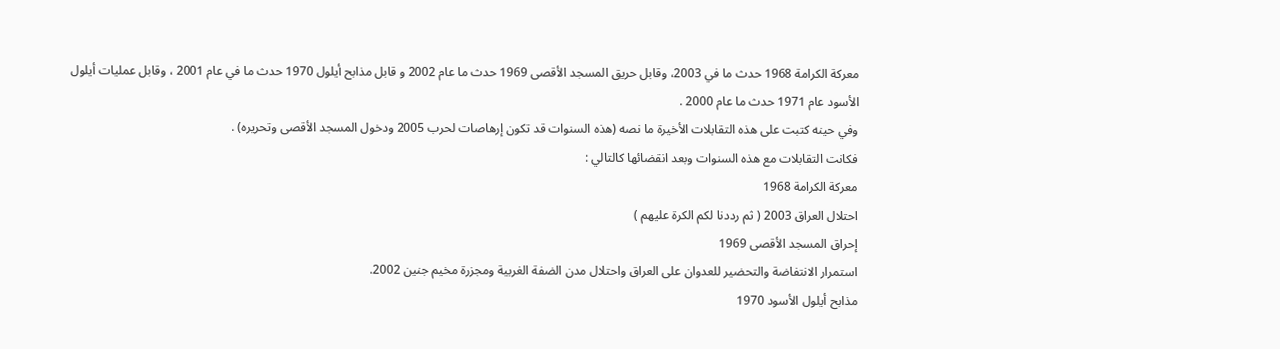معركة الكرامة 1968 حدث ما في 2003، وقابل حريق المسجد الأقصى 1969 حدث ما عام 2002 و قابل مذابح أيلول 1970 حدث ما في عام 2001 ، وقابل عمليات أيلول الأسود عام 1971 حدث ما عام 2000 .
وفي حينه كتبت على هذه التقابلات الأخيرة ما نصه (هذه السنوات قد تكون إرهاصات لحرب 2005 ودخول المسجد الأقصى وتحريره) .
فكانت التقابلات مع هذه السنوات وبعد انقضائها كالتالي :
معركة الكرامة 1968
احتلال العراق 2003 ( ثم رددنا لكم الكرة عليهم )
إحراق المسجد الأقصى 1969
استمرار الانتفاضة والتحضير للعدوان على العراق واحتلال مدن الضفة الغربية ومجزرة مخيم جنين 2002.
مذابح أيلول الأسود 1970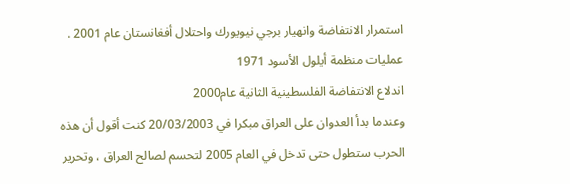استمرار الانتفاضة وانهيار برجي نيويورك واحتلال أفغانستان عام 2001 .
عمليات منظمة أيلول الأسود 1971
اندلاع الانتفاضة الفلسطينية الثانية عام2000
وعندما بدأ العدوان على العراق مبكرا في 20/03/2003 كنت أقول أن هذه الحرب ستطول حتى تدخل في العام 2005 لتحسم لصالح العراق ، وتحرير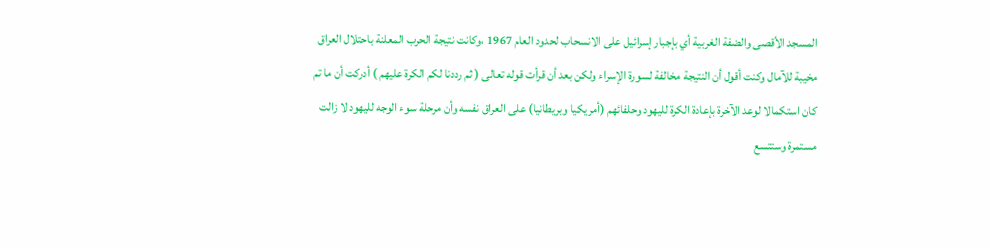المسجد الأقصى والضفة الغربية أي بإجبار إسرائيل على الانسحاب لحدود العام 1967 ،وكانت نتيجة الحرب المعلنة باحتلال العراق مخيبة للآمال وكنت أقول أن النتيجة مخالفة لسورة الإسراء ولكن بعد أن قرأت قوله تعالى ( ثم رددنا لكم الكرة عليهم ) أدركت أن ما تم كان استكمالا لوعد الآخرة بإعادة الكرة لليهود وحلفائهم (أمريكيا وبريطانيا) على العراق نفسه وأن مرحلة سوء الوجه لليهود لا زالت مستمرة وستتسع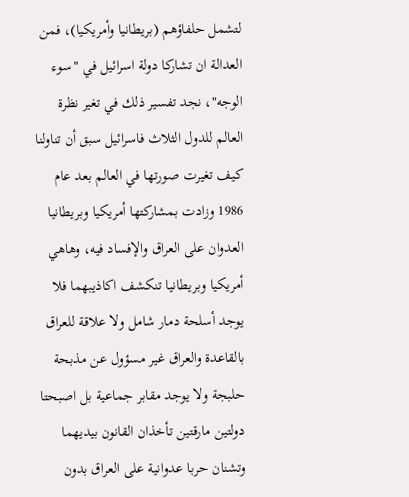لتشمل حلفاؤهم (بريطانيا وأمريكيا)، فمن العدالة ان تشاركا دولة اسرائيل في "سوء الوجه"، نجد تفسير ذلك في تغير نظرة العالم للدول الثلاث فاسرائيل سبق أن تناولنا كيف تغيرت صورتها في العالم بعد عام 1986 وزادت بمشاركتها أمريكيا وبريطانيا العدوان على العراق والإفساد فيه، وهاهي أمريكيا وبريطانيا تنكشف اكاذيبهما فلا يوجد أسلحة دمار شامل ولا علاقة للعراق بالقاعدة والعراق غير مسؤول عن مذبحة حلبجة ولا يوجد مقابر جماعية بل اصبحتا دولتين مارقتين تأخذان القانون بيديهما وتشنان حربا عدوانية على العراق بدون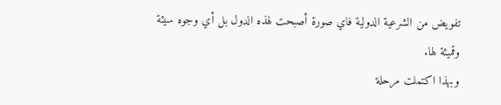تفويض من الشرعية الدولية فاي صورة أصبحت لهذه الدول بل أي وجوه سيئة وقميئة لها.
وبهذا اكتملت مرحلة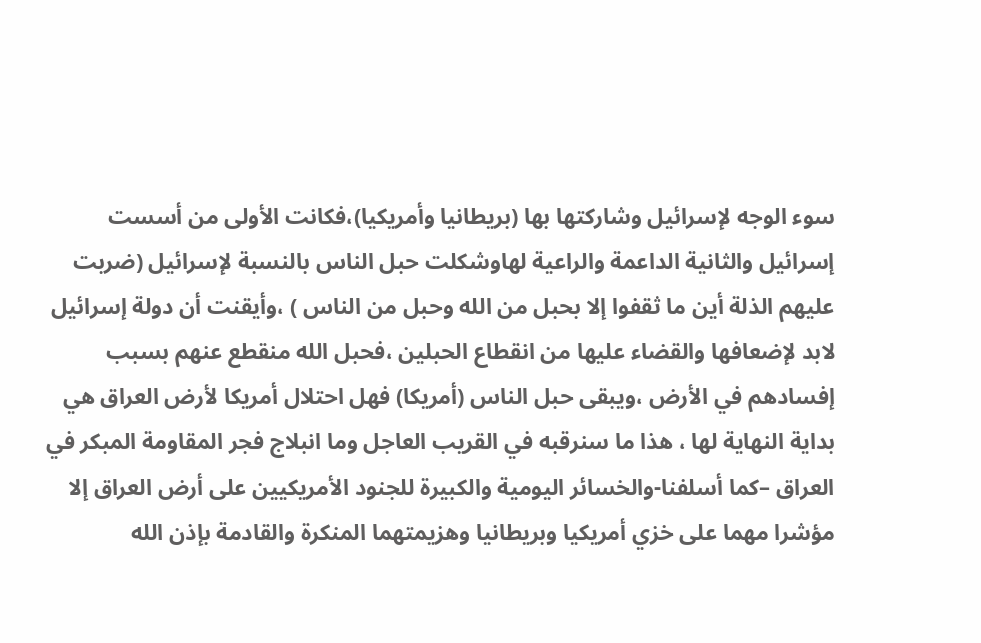سوء الوجه لإسرائيل وشاركتها بها (بريطانيا وأمريكيا)،فكانت الأولى من أسست إسرائيل والثانية الداعمة والراعية لهاوشكلت حبل الناس بالنسبة لإسرائيل (ضربت عليهم الذلة أين ما ثقفوا إلا بحبل من الله وحبل من الناس ) ،وأيقنت أن دولة إسرائيل لابد لإضعافها والقضاء عليها من انقطاع الحبلين ،فحبل الله منقطع عنهم بسبب إفسادهم في الأرض ،ويبقى حبل الناس (أمريكا) فهل احتلال أمريكا لأرض العراق هي بداية النهاية لها ، هذا ما سنرقبه في القريب العاجل وما انبلاج فجر المقاومة المبكر في العراق –كما أسلفنا-والخسائر اليومية والكبيرة للجنود الأمريكيين على أرض العراق إلا مؤشرا مهما على خزي أمريكيا وبريطانيا وهزيمتهما المنكرة والقادمة بإذن الله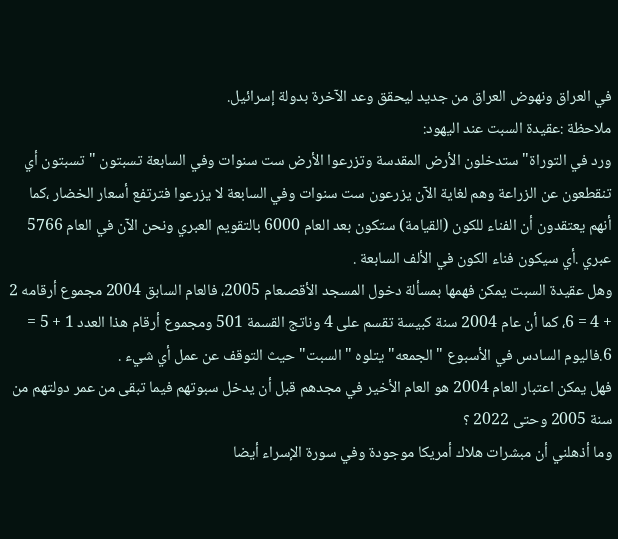في العراق ونهوض العراق من جديد ليحقق وعد الآخرة بدولة إسرائيل.
ملاحظة :عقيدة السبت عند اليهود:
ورد في التوراة" ستدخلون الأرض المقدسة وتزرعوا الأرض ست سنوات وفي السابعة تسبتون "تسبتون أي تنقطعون عن الزراعة وهم لغاية الآن يزرعون ست سنوات وفي السابعة لا يزرعوا فترتفع أسعار الخضار ،كما أنهم يعتقدون أن الفناء للكون (القيامة) ستكون بعد العام 6000 بالتقويم العبري ونحن الآن في العام 5766 عبري .أي سيكون فناء الكون في الألف السابعة .
وهل عقيدة السبت يمكن فهمها بمسألة دخول المسجد الأقصىعام 2005، فالعام السابق 2004 مجموع أرقامه 2 + 4 = 6، كما أن عام 2004 سنة كبيسة تقسم على 4 وناتج القسمة 501 ومجموع أرقام هذا العدد 1 + 5 = 6.فاليوم السادس في الأسبوع "الجمعه" يتلوه "السبت" حيث التوقف عن عمل أي شيء .
فهل يمكن اعتبار العام 2004 هو العام الأخير في مجدهم قبل أن يدخل سبوتهم فيما تبقى من عمر دولتهم من سنة 2005 وحتى 2022 ؟
وما أذهلني أن مبشرات هلاك أمريكا موجودة وفي سورة الإسراء أيضا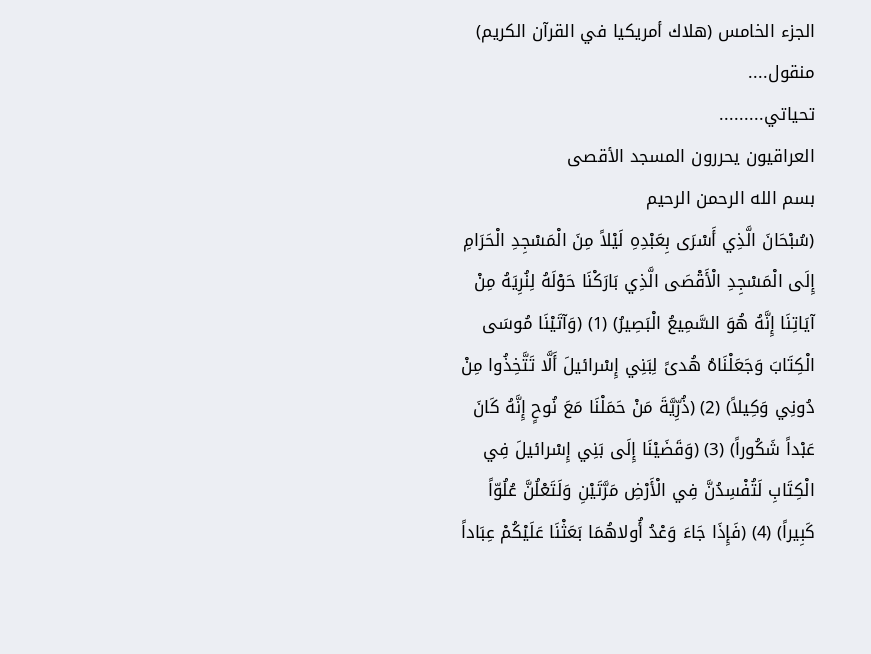الجزء الخامس (هلاك أمريكيا في القرآن الكريم)
منقول....
تحياتي.........
العراقيون يحررون المسجد الأقصى
بسم الله الرحمن الرحيم
(سُبْحَانَ الَّذِي أَسْرَى بِعَبْدِهِ لَيْلاً مِنَ الْمَسْجِدِ الْحَرَامِ إِلَى الْمَسْجِدِ الْأَقْصَى الَّذِي بَارَكْنَا حَوْلَهُ لِنُرِيَهُ مِنْ آيَاتِنَا إِنَّهُ هُوَ السَّمِيعُ الْبَصِيرُ) (1) (وَآتَيْنَا مُوسَى الْكِتَابَ وَجَعَلْنَاهُ هُدىً لِبَنِي إِسْرائيلَ أَلَّا تَتَّخِذُوا مِنْ دُونِي وَكِيلاً) (2) (ذُرِّيَّةَ مَنْ حَمَلْنَا مَعَ نُوحٍ إِنَّهُ كَانَ عَبْداً شَكُوراً) (3) (وَقَضَيْنَا إِلَى بَنِي إِسْرائيلَ فِي الْكِتَابِ لَتُفْسِدُنَّ فِي الْأَرْضِ مَرَّتَيْنِ وَلَتَعْلُنَّ عُلُوّاً كَبِيراً) (4) (فَإِذَا جَاءَ وَعْدُ أُولاهُمَا بَعَثْنَا عَلَيْكُمْ عِبَاداً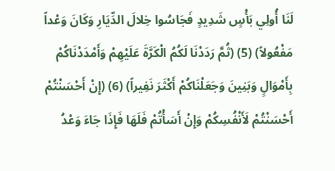لَنَا أُولِي بَأْسٍ شَدِيدٍ فَجَاسُوا خِلالَ الدِّيَارِ وَكَانَ وَعْداً مَفْعُولاً) (5) (ثُمَّ رَدَدْنَا لَكُمُ الْكَرَّةَ عَلَيْهِمْ وَأَمْدَدْنَاكُمْ بِأَمْوَالٍ وَبَنِينَ وَجَعَلْنَاكُمْ أَكْثَرَ نَفِيراً) (6) (إِنْ أَحْسَنْتُمْ أَحْسَنْتُمْ لَأَنْفُسِكُمْ وَإِنْ أَسَأْتُمْ فَلَهَا فَإِذَا جَاءَ وَعْدُ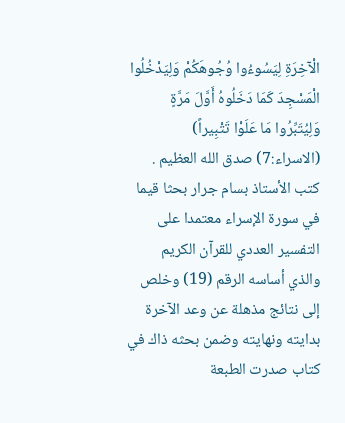الْآخِرَةِ لِيَسُوءُوا وُجُوهَكُمْ وَلِيَدْخُلُوا الْمَسْجِدَ كَمَا دَخَلُوهُ أَوَّلَ مَرَّةٍ وَلِيُتَبِّرُوا مَا عَلَوْا تَتْبِيراً) (الاسراء:7) صدق الله العظيم .
كتب الأستاذ بسام جرار بحثا قيما في سورة الإسراء معتمدا على التفسير العددي للقرآن الكريم والذي أساسه الرقم (19) وخلص إلى نتائج مذهلة عن وعد الآخرة بدايته ونهايته وضمن بحثه ذاك في كتاب صدرت الطبعة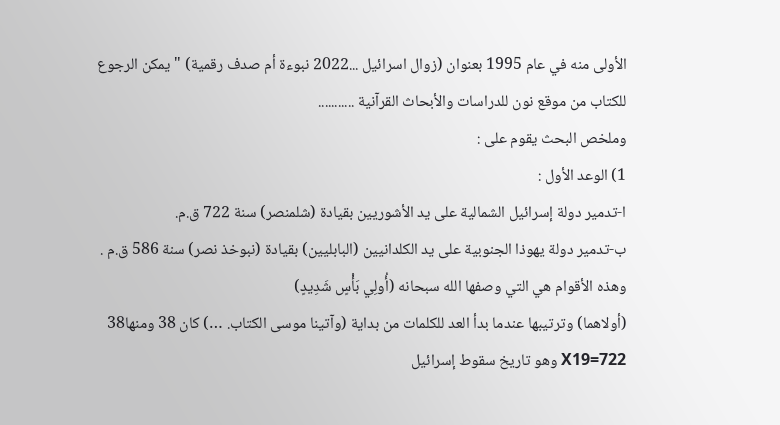الأولى منه في عام 1995 بعنوان (زوال اسرائيل ...2022 نبوءة أم صدف رقمية) "يمكن الرجوع للكتاب من موقع نون للدراسات والأبحاث القرآنية ...........
وملخص البحث يقوم على :
1) الوعد الأول :
ا-تدمير دولة إسرائيل الشمالية على يد الأشوريين بقيادة (شلمنصر) سنة 722 ق.م.
ب-تدمير دولة يهوذا الجنوبية على يد الكلدانيين (البابليين) بقيادة (نبوخذ نصر) سنة 586 ق.م .
وهذه الأقوام هي التي وصفها الله سبحانه (أُولِي بَأْسٍ شَدِيدٍ)
(أولاهما) وترتيبها عندما بدأ العد للكلمات من بداية (وآتينا موسى الكتاب. …) كان 38 ومنها38 X19=722 وهو تاريخ سقوط إسرائيل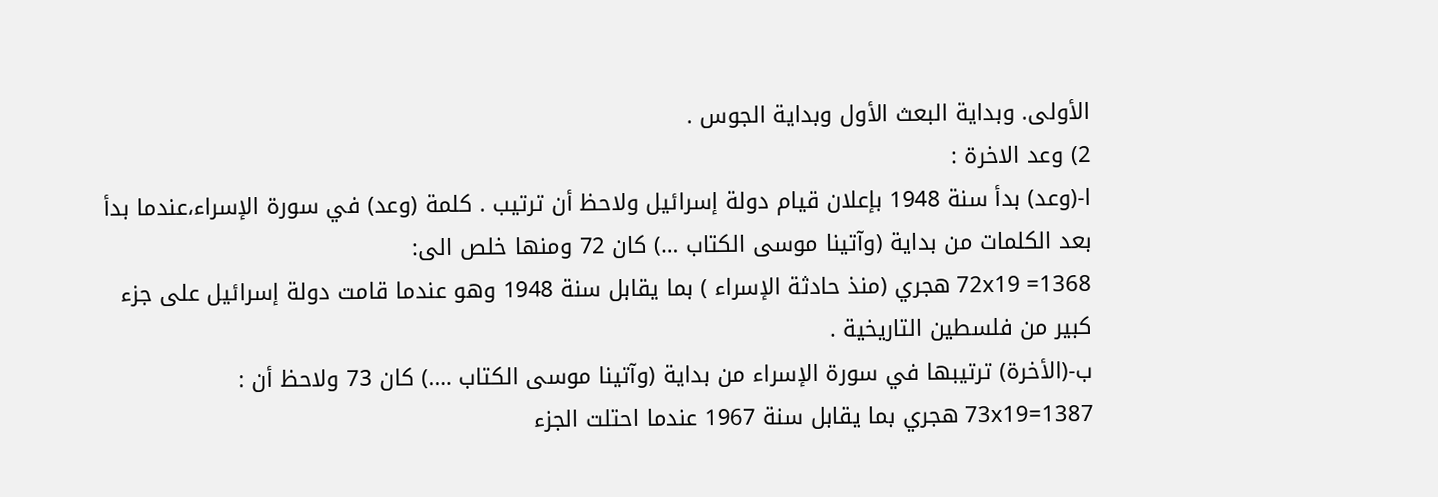الأولى. وبداية البعث الأول وبداية الجوس .
2) وعد الاخرة :
ا-(وعد) بدأ سنة 1948 بإعلان قيام دولة إسرائيل ولاحظ أن ترتيب . كلمة (وعد) في سورة الإسراء،عندما بدأ بعد الكلمات من بداية (وآتينا موسى الكتاب …) كان 72 ومنها خلص الى:
72x19 =1368 هجري (منذ حادثة الإسراء ) بما يقابل سنة 1948 وهو عندما قامت دولة إسرائيل على جزء كبير من فلسطين التاريخية .
ب-(الأخرة) ترتيبها في سورة الإسراء من بداية (وآتينا موسى الكتاب ….) كان 73 ولاحظ أن :
73x19=1387 هجري بما يقابل سنة 1967 عندما احتلت الجزء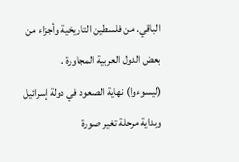الباقي. من فلسطين التاريخية وأجزاء من بعض الدول العربية المجاورة .
(ليسوءوا) نهاية الصعود في دولة إسرائيل وبداية مرحلة تغير صورة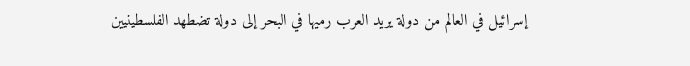إسرائيل في العالم من دولة يريد العرب رميها في البحر إلى دولة تضطهد الفلسطينيين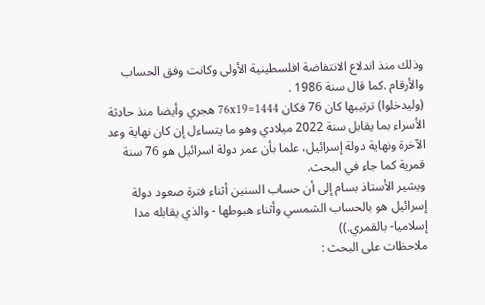وذلك منذ اندلاع الانتفاضة افلسطينية الأولى وكانت وفق الحساب والأرقام .كما قال سنة 1986 .
(وليدخلوا) ترتيبها كان 76 فكان 76x19=1444 هجري وأيضا منذ حادثة الأسراء بما يقابل سنة 2022 ميلادي وهو ما يتساءل إن كان نهاية وعد الآخرة ونهاية دولة إسرائيل، علما بأن عمر دولة اسرائيل هو 76 سنة قمرية كما جاء في البحث.
ويشير الأستاذ بسام إلى أن حساب السنين أثناء فترة صعود دولة إسرائيل هو بالحساب الشمسي وأثناء هبوطها - والذي يقابله مدا إسلاميا- بالقمري.))
ملاحظات على البحث :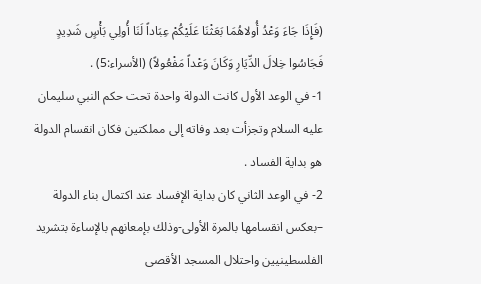(فَإِذَا جَاءَ وَعْدُ أُولاهُمَا بَعَثْنَا عَلَيْكُمْ عِبَاداً لَنَا أُولِي بَأْسٍ شَدِيدٍ فَجَاسُوا خِلالَ الدِّيَارِ وَكَانَ وَعْداً مَفْعُولاً) (الأسراء:5) .
1- في الوعد الأول كانت الدولة واحدة تحت حكم النبي سليمان عليه السلام وتجزأت بعد وفاته إلى مملكتين فكان انقسام الدولة هو بداية الفساد .
2- في الوعد الثاني كان بداية الإفساد عند اكتمال بناء الدولة –بعكس انقسامها بالمرة الأولى-وذلك بإمعانهم بالإساءة بتشريد الفلسطينيين واحتلال المسجد الأقصى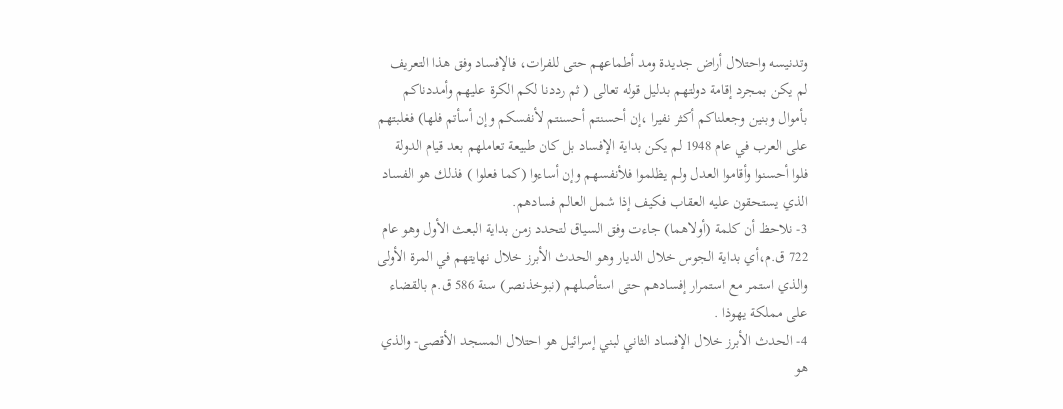وتدنيسه واحتلال أراض جديدة ومد أطماعهم حتى للفرات، فالإفساد وفق هذا التعريف لم يكن بمجرد إقامة دولتهم بدليل قوله تعالى ( ثم رددنا لكم الكرة عليهم وأمددناكم بأموال وبنين وجعلناكم أكثر نفيرا ،إن أحسنتم أحسنتم لأنفسكم وإن أسأتم فلها) فغلبتهم على العرب في عام 1948 لم يكن بداية الإفساد بل كان طبيعة تعاملهم بعد قيام الدولة فلوا أحسنوا وأقاموا العدل ولم يظلموا فلأنفسهم وإن أساءوا (كما فعلوا ) فذلك هو الفساد الذي يستحقون عليه العقاب فكيف إذا شمل العالم فسادهم.
3- نلاحظ أن كلمة (أولاهما) جاءت وفق السياق لتحدد زمن بداية البعث الأول وهو عام 722 ق.م،أي بداية الجوس خلال الديار وهو الحدث الأبرز خلال نهايتهم في المرة الأولى والذي استمر مع استمرار إفسادهم حتى استأصلهم (نبوخذنصر) سنة 586 ق.م بالقضاء على مملكة يهوذا .
4- الحدث الأبرز خلال الإفساد الثاني لبني إسرائيل هو احتلال المسجد الأقصى- والذي هو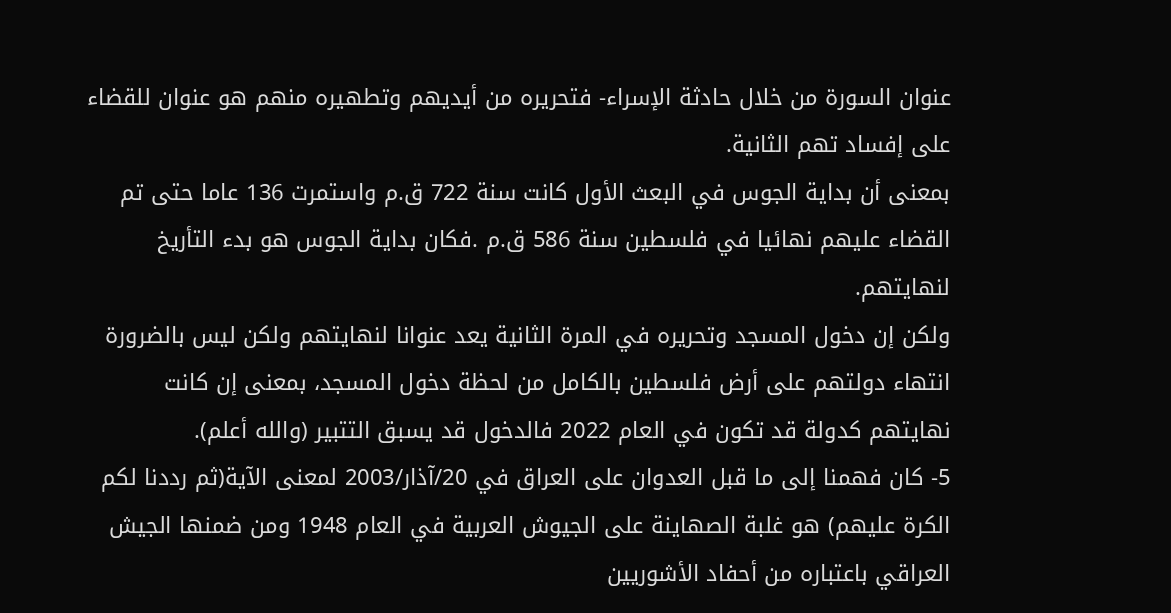عنوان السورة من خلال حادثة الإسراء- فتحريره من أيديهم وتطهيره منهم هو عنوان للقضاء على إفساد تهم الثانية.
بمعنى أن بداية الجوس في البعث الأول كانت سنة 722 ق.م واستمرت 136 عاما حتى تم القضاء عليهم نهائيا في فلسطين سنة 586 ق.م .فكان بداية الجوس هو بدء التأريخ لنهايتهم.
ولكن إن دخول المسجد وتحريره في المرة الثانية يعد عنوانا لنهايتهم ولكن ليس بالضرورة انتهاء دولتهم على أرض فلسطين بالكامل من لحظة دخول المسجد، بمعنى إن كانت نهايتهم كدولة قد تكون في العام 2022 فالدخول قد يسبق التتبير (والله أعلم).
5- كان فهمنا إلى ما قبل العدوان على العراق في 20/آذار/2003 لمعنى الآية(ثم رددنا لكم الكرة عليهم) هو غلبة الصهاينة على الجيوش العربية في العام 1948 ومن ضمنها الجيش العراقي باعتباره من أحفاد الأشوريين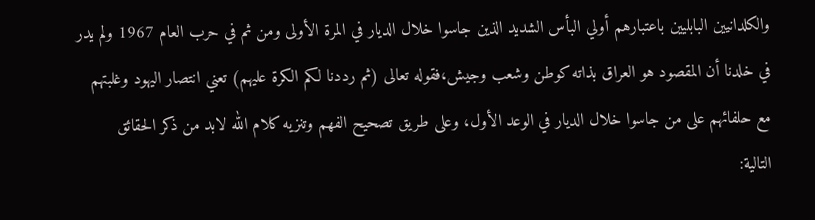والكلدانيين البابليين باعتبارهم أولي البأس الشديد الذين جاسوا خلال الديار في المرة الأولى ومن ثم في حرب العام 1967 ولم يدر في خلدنا أن المقصود هو العراق بذاته كوطن وشعب وجيش،فقوله تعالى (ثم رددنا لكم الكرة عليهم) تعني انتصار اليهود وغلبتهم مع حلفائهم على من جاسوا خلال الديار في الوعد الأول، وعلى طريق تصحيح الفهم وتنزيه كلام الله لابد من ذكر الحقائق التالية: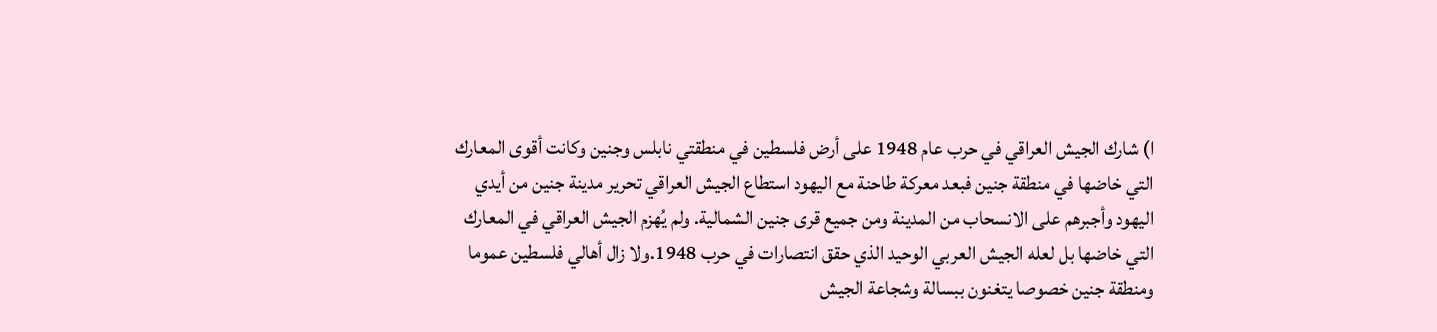ا) شارك الجيش العراقي في حرب عام 1948 على أرض فلسطين في منطقتي نابلس وجنين وكانت أقوى المعارك التي خاضها في منطقة جنين فبعد معركة طاحنة مع اليهود استطاع الجيش العراقي تحرير مدينة جنين من أيدي اليهود وأجبرهم على الانسحاب من المدينة ومن جميع قرى جنين الشمالية. ولم يُهزم الجيش العراقي في المعارك التي خاضها بل لعله الجيش العربي الوحيد الذي حقق انتصارات في حرب 1948.ولا زال أهالي فلسطين عموما ومنطقة جنين خصوصا يتغنون ببسالة وشجاعة الجيش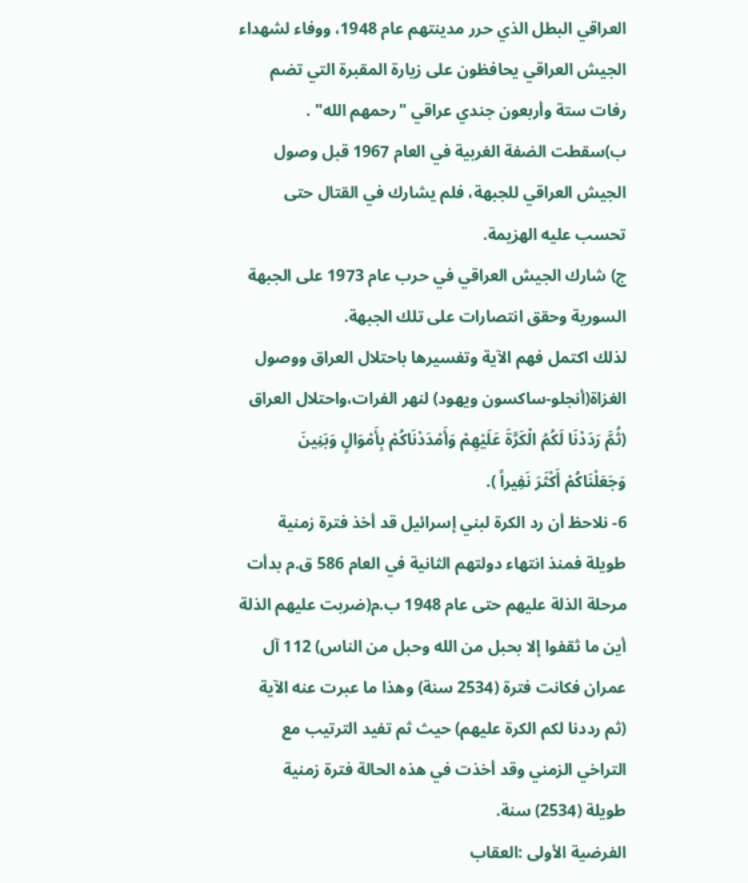العراقي البطل الذي حرر مدينتهم عام 1948، ووفاء لشهداء الجيش العراقي يحافظون على زيارة المقبرة التي تضم رفات ستة وأربعون جندي عراقي "رحمهم الله" .
ب)سقطت الضفة الغربية في العام 1967 قبل وصول الجيش العراقي للجبهة، فلم يشارك في القتال حتى تحسب عليه الهزيمة.
ج) شارك الجيش العراقي في حرب عام 1973 على الجبهة السورية وحقق انتصارات على تلك الجبهة.
لذلك اكتمل فهم الآية وتفسيرها باحتلال العراق ووصول الغزاة(أنجلو-ساكسون ويهود) لنهر الفرات،واحتلال العراق (ثُمَّ رَدَدْنَا لَكُمُ الْكَرَّةَ عَلَيْهِمْ وَأَمْدَدْنَاكُمْ بِأَمْوَالٍ وَبَنِينَ وَجَعَلْنَاكُمْ أَكْثَرَ نَفِيراً ).
6- نلاحظ أن رد الكرة لبني إسرائيل قد أخذ فترة زمنية طويلة فمنذ انتهاء دولتهم الثانية في العام 586 ق.م بدأت مرحلة الذلة عليهم حتى عام 1948 ب.م(ضربت عليهم الذلة أين ما ثقفوا إلا بحبل من الله وحبل من الناس) 112 آل عمران فكانت فترة (2534 سنة) وهذا ما عبرت عنه الآية (ثم رددنا لكم الكرة عليهم) حيث ثم تفيد الترتيب مع التراخي الزمني وقد أخذت في هذه الحالة فترة زمنية طويلة (2534) سنة.
الفرضية الأولى :العقاب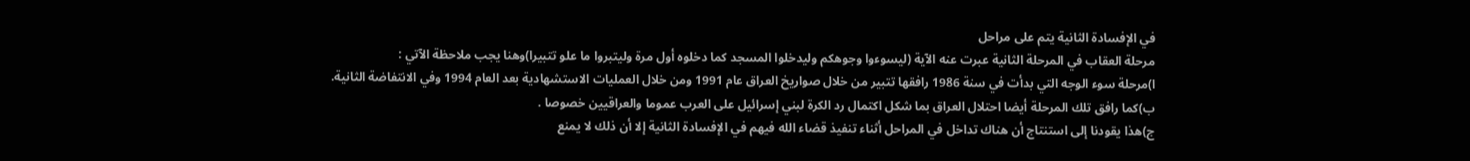في الإفسادة الثانية يتم على مراحل
مرحلة العقاب في المرحلة الثانية عبرت عنه الآية (ليسوءوا وجوهكم وليدخلوا المسجد كما دخلوه أول مرة وليتبروا ما علو تتبيرا)وهنا يجب ملاحظة الآتي :
ا)مرحلة سوء الوجه التي بدأت في سنة 1986 رافقها تتبير من خلال صواريخ العراق عام 1991 ومن خلال العمليات الاستشهادية بعد العام 1994 وفي الانتفاضة الثانية.
ب)كما رافق تلك المرحلة أيضا احتلال العراق بما شكل اكتمال رد الكرة لبني إسرائيل على العرب عموما والعراقيين خصوصا .
ج)هذا يقودنا إلى استنتاج أن هناك تداخل في المراحل أثناء تنفيذ قضاء الله فيهم في الإفسادة الثانية إلا أن ذلك لا يمنع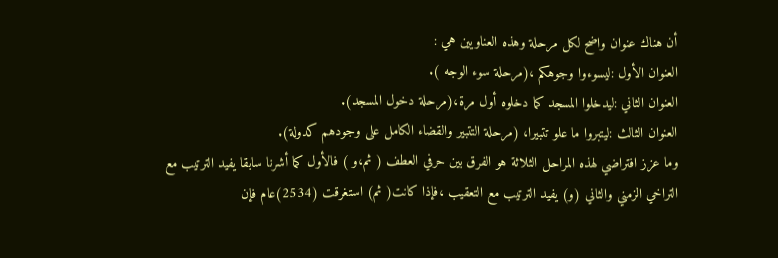أن هناك عنوان واضح لكل مرحلة وهذه العناويين هي :
العنوان الأول :ليسوءوا وجوهكم ،(مرحلة سوء الوجه ).
العنوان الثاني :ليدخلوا المسجد كما دخلوه أول مرة،(مرحلة دخول المسجد).
العنوان الثالث :ليتبروا ما علو تتبيرا، (مرحلة التتبير والقضاء الكامل على وجودهم كدولة).
وما عزز افتراضي لهذه المراحل الثلاثة هو الفرق بين حرفي العطف ( ثم،و ) فالأول كما أشرنا سابقا يفيد الترتيب مع التراخي الزمني والثاني (و) يفيد الترتيب مع التعقيب ،فإذا كانت( ثم) استغرقت (2534)عام فإن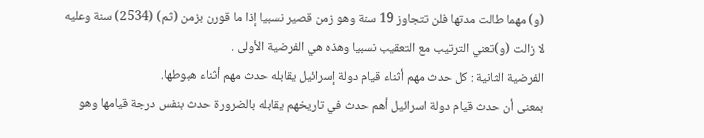(و) مهما طالت مدتها فلن تتجاوز 19 سنة وهو زمن قصير نسبيا إذا ما قورن بزمن (ثم) (2534) سنة وعليه لا زالت (و)تعني الترتيب مع التعقيب نسبيا وهذه هي الفرضية الأولى .
الفرضية الثانية : كل حدث مهم أثناء قيام دولة إسرائيل يقابله حدث مهم أثناء هبوطها.
بمعنى أن حدث قيام دولة اسرائيل أهم حدث في تاريخهم يقابله بالضرورة حدث بنفس درجة قيامها وهو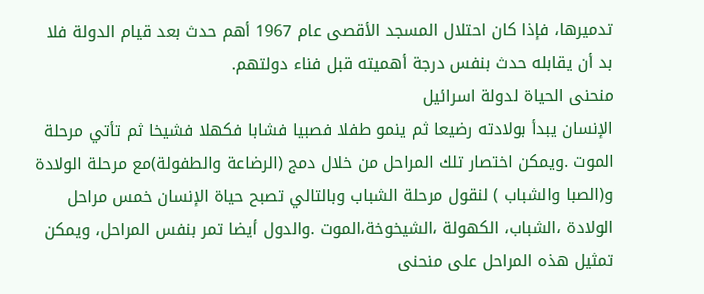تدميرها، فإذا كان احتلال المسجد الأقصى عام 1967 أهم حدث بعد قيام الدولة فلا بد أن يقابله حدث بنفس درجة أهميته قبل فناء دولتهم.
منحنى الحياة لدولة اسرائيل
الإنسان يبدأ بولادته رضيعا ثم ينمو طفلا فصبيا فشابا فكهلا فشيخا ثم تأتي مرحلة الموت .ويمكن اختصار تلك المراحل من خلال دمج (الرضاعة والطفولة)مع مرحلة الولادة و(الصبا والشباب ) لنقول مرحلة الشباب وبالتالي تصبح حياة الإنسان خمس مراحل الولادة ،الشباب، الكهولة ،الشيخوخة،الموت .والدول أيضا تمر بنفس المراحل، ويمكن تمثيل هذه المراحل على منحنى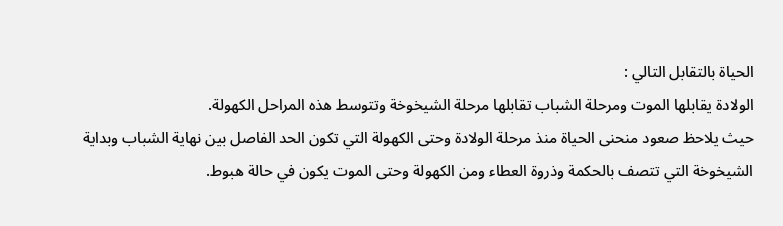الحياة بالتقابل التالي :
الولادة يقابلها الموت ومرحلة الشباب تقابلها مرحلة الشيخوخة وتتوسط هذه المراحل الكهولة.
حيث يلاحظ صعود منحنى الحياة منذ مرحلة الولادة وحتى الكهولة التي تكون الحد الفاصل بين نهاية الشباب وبداية الشيخوخة التي تتصف بالحكمة وذروة العطاء ومن الكهولة وحتى الموت يكون في حالة هبوط.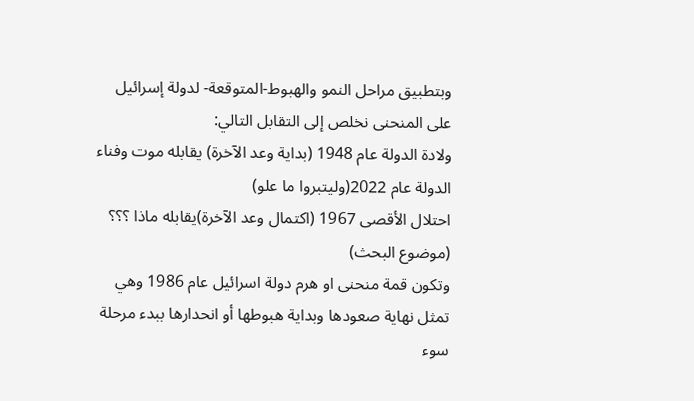وبتطبيق مراحل النمو والهبوط-المتوقعة- لدولة إسرائيل على المنحنى نخلص إلى التقابل التالي:
ولادة الدولة عام 1948 (بداية وعد الآخرة) يقابله موت وفناء الدولة عام 2022(وليتبروا ما علو)
احتلال الأقصى 1967 (اكتمال وعد الآخرة)يقابله ماذا ؟؟؟ (موضوع البحث)
وتكون قمة منحنى او هرم دولة اسرائيل عام 1986 وهي تمثل نهاية صعودها وبداية هبوطها أو انحدارها ببدء مرحلة سوء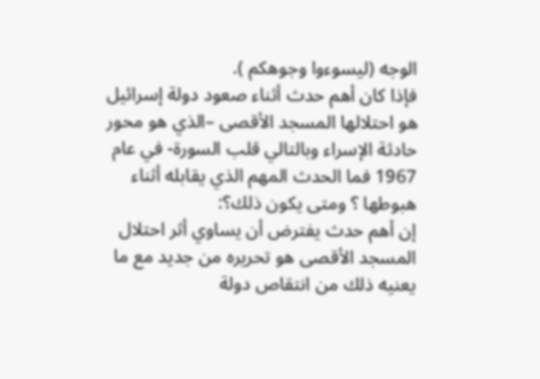الوجه (ليسوءوا وجوهكم ).
فإذا كان أهم حدث أثناء صعود دولة إسرائيل هو احتلالها المسجد الأقصى –الذي هو محور حادثة الإسراء وبالتالي قلب السورة- في عام 1967 فما الحدث المهم الذي يقابله أثناء هبوطها ؟ ومتى يكون ذلك؟:
إن أهم حدث يفترض أن يساوي أثر احتلال المسجد الأقصى هو تحريره من جديد مع ما يعنيه ذلك من انتقاص دولة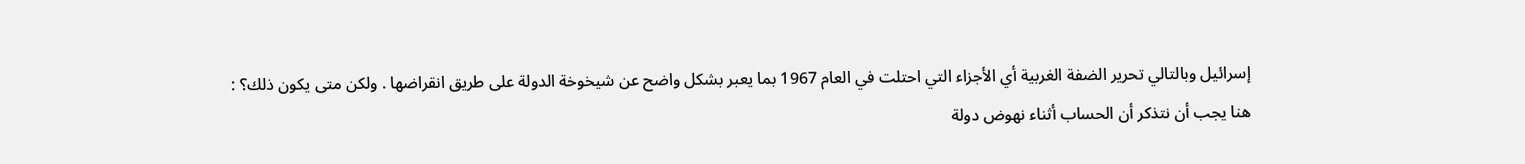إسرائيل وبالتالي تحرير الضفة الغربية أي الأجزاء التي احتلت في العام 1967 بما يعبر بشكل واضح عن شيخوخة الدولة على طريق انقراضها . ولكن متى يكون ذلك؟ :
هنا يجب أن نتذكر أن الحساب أثناء نهوض دولة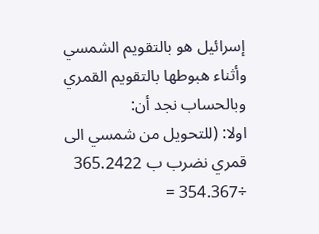إسرائيل هو بالتقويم الشمسي وأثناء هبوطها بالتقويم القمري وبالحساب نجد أن:
اولا: (للتحويل من شمسي الى قمري نضرب ب 365.2422 ÷354.367 =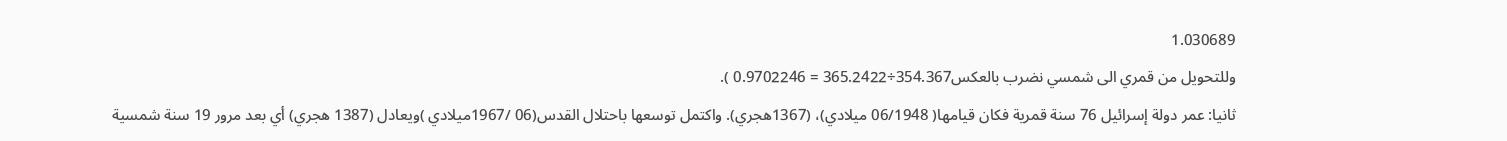1.030689
وللتحويل من قمري الى شمسي نضرب بالعكس354.367÷365.2422 = 0.9702246 ).
ثانيا: عمر دولة إسرائيل 76 سنة قمرية فكان قيامها( 06/1948 ميلادي)، (1367هجري). واكتمل توسعها باحتلال القدس(06 /1967ميلادي )ويعادل (1387 هجري) أي بعد مرور 19 سنة شمسية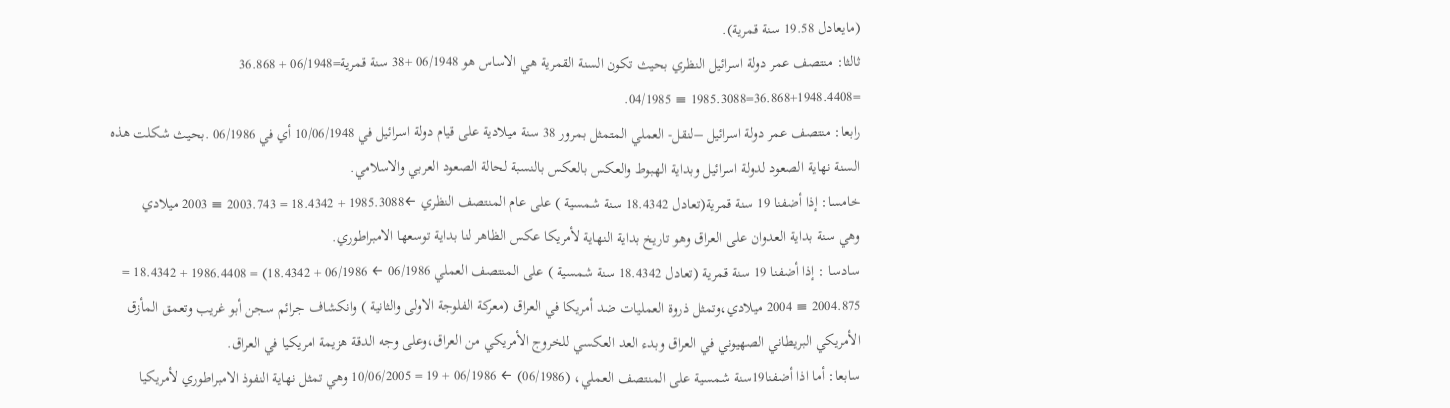(مايعادل 19.58 سنة قمرية).
ثالثا: منتصف عمر دولة اسرائيل النظري بحيث تكون السنة القمرية هي الاساس هو 06/1948 +38 سنة قمرية=06/1948 + 36.868 =1948.4408+36.868=1985.3088 ≡ 04/1985.
رابعا: منتصف عمر دولة اسرائيل –لنقل- العملي المتمثل بمرور 38 سنة ميلادية على قيام دولة اسرائيل في 10/06/1948 أي في 06/1986 .بحيث شكلت هذه السنة نهاية الصعود لدولة اسرائيل وبداية الهبوط والعكس بالعكس بالنسبة لحالة الصعود العربي والاسلامي.
خامسا: إذا أضفنا 19 سنة قمرية(تعادل 18.4342 سنة شمسية ) على عام المنتصف النظري ←1985.3088 + 18.4342 = 2003.743 ≡ 2003 ميلادي
وهي سنة بداية العدوان على العراق وهو تاريخ بداية النهاية لأمريكا عكس الظاهر لنا بداية توسعها الامبراطوري.
سادسا : إذا أضفنا 19 سنة قمرية (تعادل 18.4342 سنة شمسية ) على المنتصف العملي 06/1986 ← 06/1986 + 18.4342) = 1986.4408 + 18.4342 = 2004.875 ≡ 2004 ميلادي،وتمثل ذروة العمليات ضد أمريكا في العراق (معركة الفلوجة الاولى والثانية ) وانكشاف جرائم سجن أبو غريب وتعمق المأزق الأمريكي البريطاني الصهيوني في العراق وبدء العد العكسي للخروج الأمريكي من العراق،وعلى وجه الدقة هزيمة امريكيا في العراق.
سابعا: أما اذا أضفنا19سنة شمسية على المنتصف العملي، (06/1986) ← 06/1986 + 19 = 10/06/2005 وهي تمثل نهاية النفوذ الامبراطوري لأمريكيا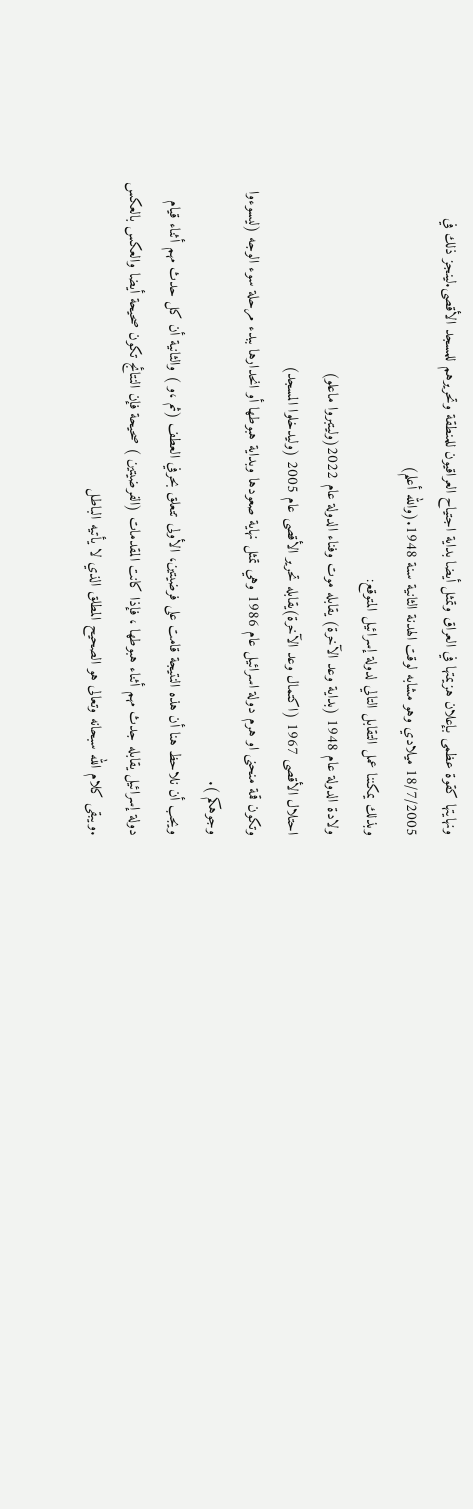ونهايتها كقوة عظمى بإعلان هزيمتها في العراق وتمثل أيضا بداية اجتياح العراقيون للمنطقة وتحريرهم للمسجد الأقصى.لينجز ذلك في 18/7/2005 ميلادي وهو مشابه لوقت الهدنة الثانية سنة 1948.(والله أعلم)
وبذلك يمكننا عمل التقابل التالي لدولة إسرائيل المتوقع:
ولادة الدولة عام 1948 (بداية وعد الآخرة) يقابله موت وفناء الدولة عام 2022(وليتبروا ماعلو)
احتلال الأقصى 1967 (اكتمال وعد الآخرة)يقابله تحرير الأقصى عام 2005 (وليدخلوا المسجد)
وتكون قمة منحنى او هرم دولة اسرائيل عام 1986 وهي تمثل نهاية صعودها وبداية هبوطها أو انحدارها ببدء مرحلة سوء الوجه (ليسوءوا وجوهكم ).
ويجب أن نلاحظ هنا أن هذه النتيجة قامت على فرضيتين، الأولى تتعلق بحرفي العطف (ثم ،و ) والثانية أن كل حدث مهم أثناء قيام دولة إسرائيل يقابله جدث مهم أثناء هبوطها ، فإذا كانت المقدمات (الفرضيتين ) صحيحة فإن النتائج تكون صحيحة أيضا والعكس بالعكس .ويبقى كلام الله سبحانه وتعالى هو الصحيح المطلق الذي لا يأتيه الباطل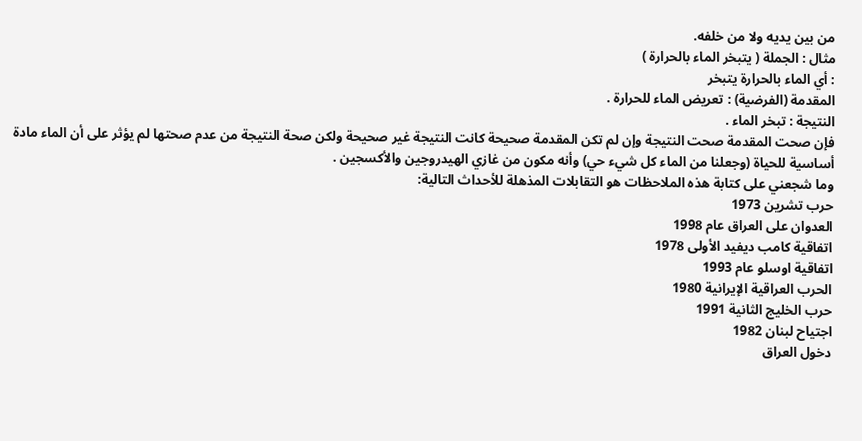من بين يديه ولا من خلفه.
مثال : الجملة ( يتبخر الماء بالحرارة )
: أي الماء بالحرارة يتبخر
المقدمة (الفرضية) : تعريض الماء للحرارة .
النتيجة : تبخر الماء .
فإن صحت المقدمة صحت النتيجة وإن لم تكن المقدمة صحيحة كانت النتيجة غير صحيحة ولكن صحة النتيجة من عدم صحتها لم يؤثر على أن الماء مادة أساسية للحياة (وجعلنا من الماء كل شيء حي) وأنه مكون من غازي الهيدروجين والأكسجين .
وما شجعني على كتابة هذه الملاحظات هو التقابلات المذهلة للأحداث التالية:
حرب تشرين 1973
العدوان على العراق عام 1998
اتفاقية كامب ديفيد الأولى 1978
اتفاقية اوسلو عام 1993
الحرب العراقية الإيرانية 1980
حرب الخليج الثانية 1991
اجتياح لبنان 1982
دخول العراق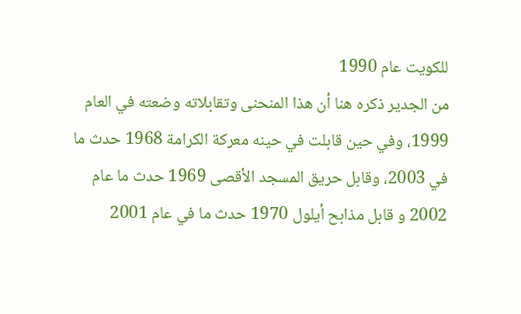للكويت عام 1990
من الجدير ذكره هنا أن هذا المنحنى وتقابلاته وضعته في العام 1999، وفي حين قابلت في حينه معركة الكرامة 1968 حدث ما في 2003، وقابل حريق المسجد الأقصى 1969 حدث ما عام 2002 و قابل مذابح أيلول 1970 حدث ما في عام 2001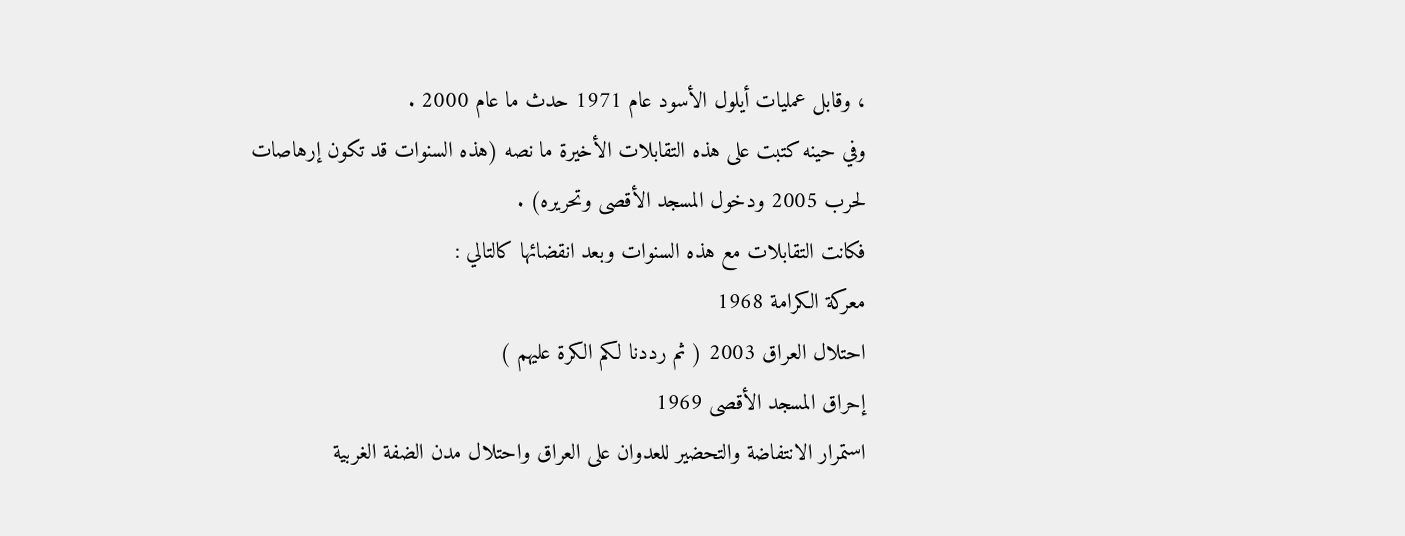، وقابل عمليات أيلول الأسود عام 1971 حدث ما عام 2000 .
وفي حينه كتبت على هذه التقابلات الأخيرة ما نصه (هذه السنوات قد تكون إرهاصات لحرب 2005 ودخول المسجد الأقصى وتحريره) .
فكانت التقابلات مع هذه السنوات وبعد انقضائها كالتالي :
معركة الكرامة 1968
احتلال العراق 2003 ( ثم رددنا لكم الكرة عليهم )
إحراق المسجد الأقصى 1969
استمرار الانتفاضة والتحضير للعدوان على العراق واحتلال مدن الضفة الغربية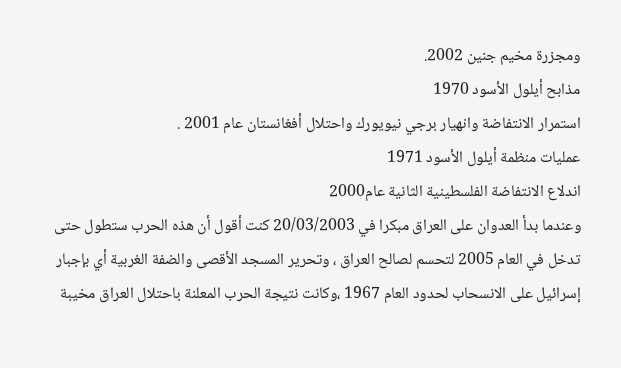ومجزرة مخيم جنين 2002.
مذابح أيلول الأسود 1970
استمرار الانتفاضة وانهيار برجي نيويورك واحتلال أفغانستان عام 2001 .
عمليات منظمة أيلول الأسود 1971
اندلاع الانتفاضة الفلسطينية الثانية عام2000
وعندما بدأ العدوان على العراق مبكرا في 20/03/2003 كنت أقول أن هذه الحرب ستطول حتى تدخل في العام 2005 لتحسم لصالح العراق ، وتحرير المسجد الأقصى والضفة الغربية أي بإجبار إسرائيل على الانسحاب لحدود العام 1967 ،وكانت نتيجة الحرب المعلنة باحتلال العراق مخيبة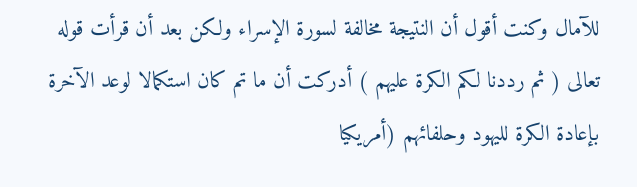للآمال وكنت أقول أن النتيجة مخالفة لسورة الإسراء ولكن بعد أن قرأت قوله تعالى ( ثم رددنا لكم الكرة عليهم ) أدركت أن ما تم كان استكمالا لوعد الآخرة بإعادة الكرة لليهود وحلفائهم (أمريكيا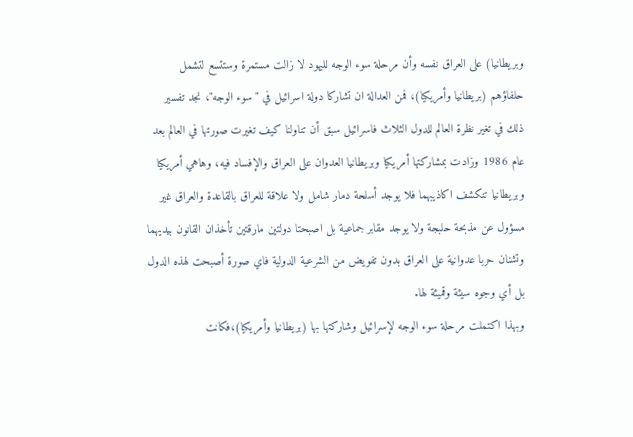وبريطانيا) على العراق نفسه وأن مرحلة سوء الوجه لليهود لا زالت مستمرة وستتسع لتشمل حلفاؤهم (بريطانيا وأمريكيا)، فمن العدالة ان تشاركا دولة اسرائيل في "سوء الوجه"، نجد تفسير ذلك في تغير نظرة العالم للدول الثلاث فاسرائيل سبق أن تناولنا كيف تغيرت صورتها في العالم بعد عام 1986 وزادت بمشاركتها أمريكيا وبريطانيا العدوان على العراق والإفساد فيه، وهاهي أمريكيا وبريطانيا تنكشف اكاذيبهما فلا يوجد أسلحة دمار شامل ولا علاقة للعراق بالقاعدة والعراق غير مسؤول عن مذبحة حلبجة ولا يوجد مقابر جماعية بل اصبحتا دولتين مارقتين تأخذان القانون بيديهما وتشنان حربا عدوانية على العراق بدون تفويض من الشرعية الدولية فاي صورة أصبحت لهذه الدول بل أي وجوه سيئة وقميئة لها.
وبهذا اكتملت مرحلة سوء الوجه لإسرائيل وشاركتها بها (بريطانيا وأمريكيا)،فكانت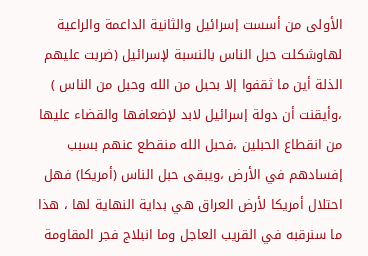الأولى من أسست إسرائيل والثانية الداعمة والراعية لهاوشكلت حبل الناس بالنسبة لإسرائيل (ضربت عليهم الذلة أين ما ثقفوا إلا بحبل من الله وحبل من الناس ) ،وأيقنت أن دولة إسرائيل لابد لإضعافها والقضاء عليها من انقطاع الحبلين ،فحبل الله منقطع عنهم بسبب إفسادهم في الأرض ،ويبقى حبل الناس (أمريكا) فهل احتلال أمريكا لأرض العراق هي بداية النهاية لها ، هذا ما سنرقبه في القريب العاجل وما انبلاج فجر المقاومة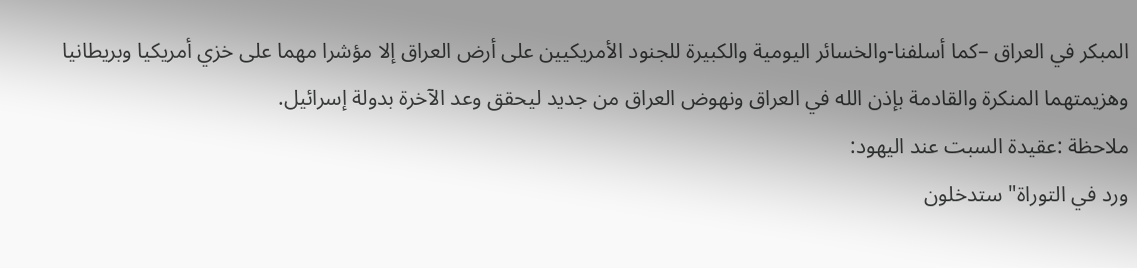المبكر في العراق –كما أسلفنا-والخسائر اليومية والكبيرة للجنود الأمريكيين على أرض العراق إلا مؤشرا مهما على خزي أمريكيا وبريطانيا وهزيمتهما المنكرة والقادمة بإذن الله في العراق ونهوض العراق من جديد ليحقق وعد الآخرة بدولة إسرائيل.
ملاحظة :عقيدة السبت عند اليهود:
ورد في التوراة" ستدخلون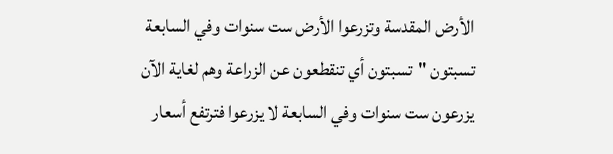الأرض المقدسة وتزرعوا الأرض ست سنوات وفي السابعة تسبتون "تسبتون أي تنقطعون عن الزراعة وهم لغاية الآن يزرعون ست سنوات وفي السابعة لا يزرعوا فترتفع أسعار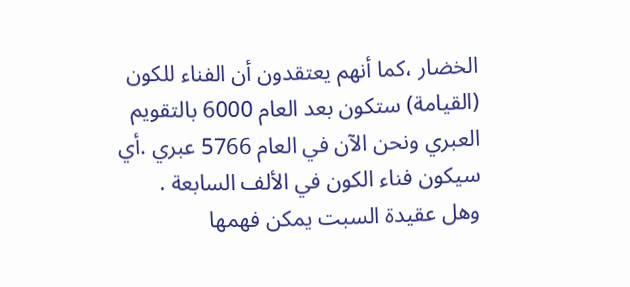الخضار ،كما أنهم يعتقدون أن الفناء للكون (القيامة) ستكون بعد العام 6000 بالتقويم العبري ونحن الآن في العام 5766 عبري .أي سيكون فناء الكون في الألف السابعة .
وهل عقيدة السبت يمكن فهمها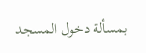بمسألة دخول المسجد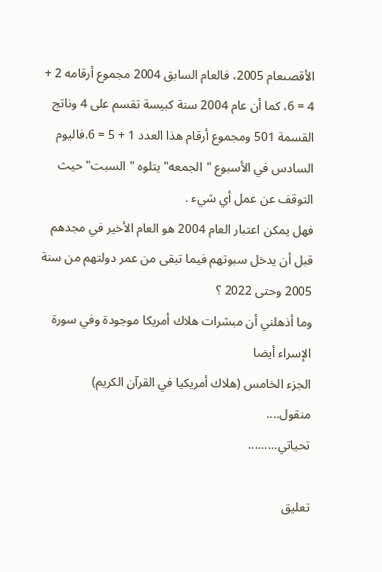الأقصىعام 2005، فالعام السابق 2004 مجموع أرقامه 2 + 4 = 6، كما أن عام 2004 سنة كبيسة تقسم على 4 وناتج القسمة 501 ومجموع أرقام هذا العدد 1 + 5 = 6.فاليوم السادس في الأسبوع "الجمعه" يتلوه "السبت" حيث التوقف عن عمل أي شيء .
فهل يمكن اعتبار العام 2004 هو العام الأخير في مجدهم قبل أن يدخل سبوتهم فيما تبقى من عمر دولتهم من سنة 2005 وحتى 2022 ؟
وما أذهلني أن مبشرات هلاك أمريكا موجودة وفي سورة الإسراء أيضا
الجزء الخامس (هلاك أمريكيا في القرآن الكريم)
منقول....
تحياتي.........

تعليق